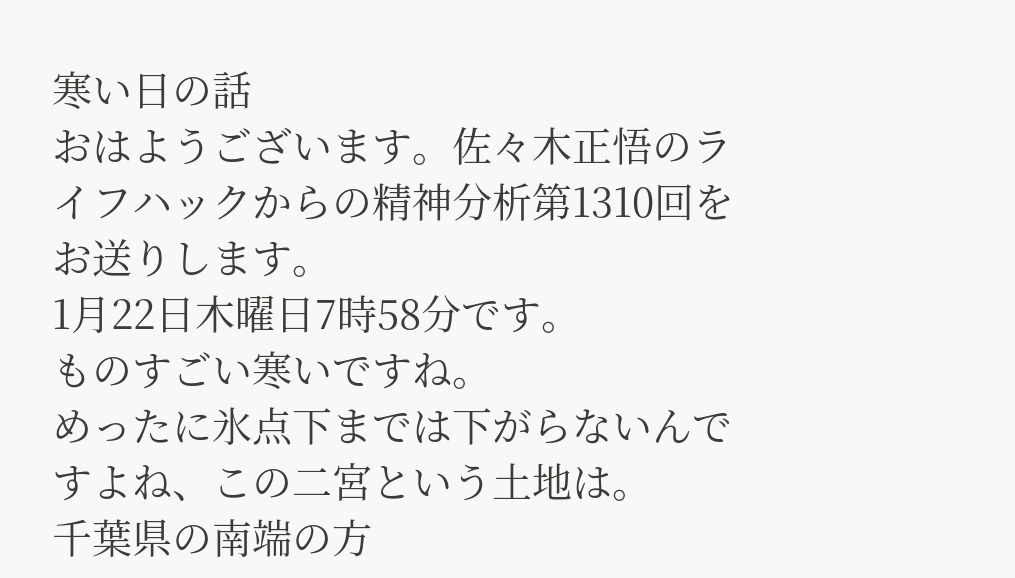寒い日の話
おはようございます。佐々木正悟のライフハックからの精神分析第1310回をお送りします。
1月22日木曜日7時58分です。
ものすごい寒いですね。
めったに氷点下までは下がらないんですよね、この二宮という土地は。
千葉県の南端の方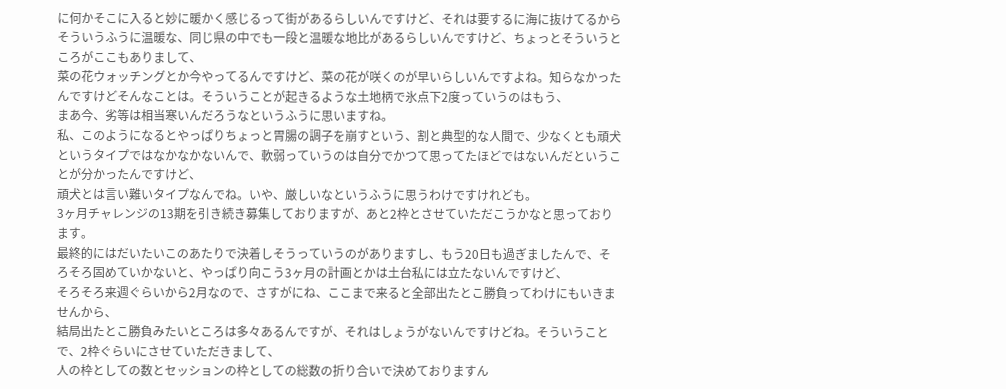に何かそこに入ると妙に暖かく感じるって街があるらしいんですけど、それは要するに海に抜けてるからそういうふうに温暖な、同じ県の中でも一段と温暖な地比があるらしいんですけど、ちょっとそういうところがここもありまして、
菜の花ウォッチングとか今やってるんですけど、菜の花が咲くのが早いらしいんですよね。知らなかったんですけどそんなことは。そういうことが起きるような土地柄で氷点下2度っていうのはもう、
まあ今、劣等は相当寒いんだろうなというふうに思いますね。
私、このようになるとやっぱりちょっと胃腸の調子を崩すという、割と典型的な人間で、少なくとも頑犬というタイプではなかなかないんで、軟弱っていうのは自分でかつて思ってたほどではないんだということが分かったんですけど、
頑犬とは言い難いタイプなんでね。いや、厳しいなというふうに思うわけですけれども。
3ヶ月チャレンジの13期を引き続き募集しておりますが、あと2枠とさせていただこうかなと思っております。
最終的にはだいたいこのあたりで決着しそうっていうのがありますし、もう20日も過ぎましたんで、そろそろ固めていかないと、やっぱり向こう3ヶ月の計画とかは土台私には立たないんですけど、
そろそろ来週ぐらいから2月なので、さすがにね、ここまで来ると全部出たとこ勝負ってわけにもいきませんから、
結局出たとこ勝負みたいところは多々あるんですが、それはしょうがないんですけどね。そういうことで、2枠ぐらいにさせていただきまして、
人の枠としての数とセッションの枠としての総数の折り合いで決めておりますん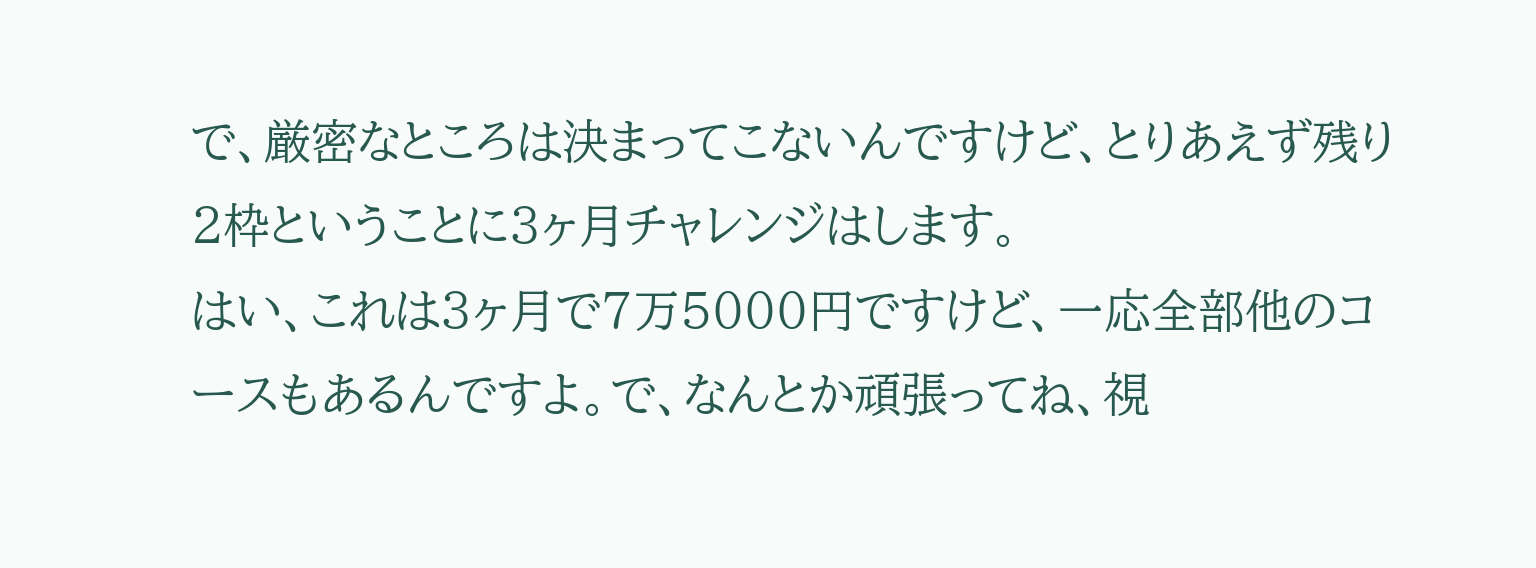で、厳密なところは決まってこないんですけど、とりあえず残り2枠ということに3ヶ月チャレンジはします。
はい、これは3ヶ月で7万5000円ですけど、一応全部他のコースもあるんですよ。で、なんとか頑張ってね、視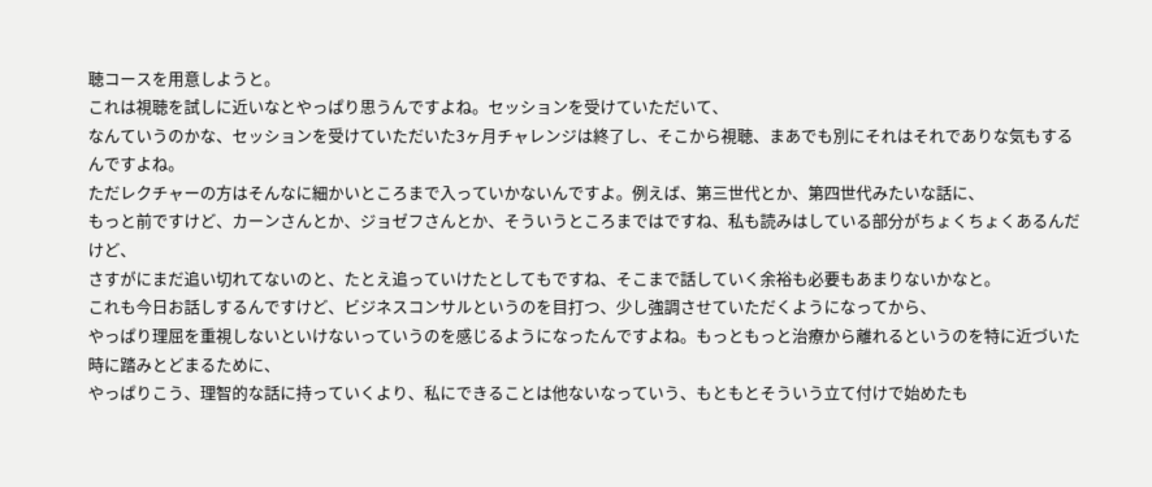聴コースを用意しようと。
これは視聴を試しに近いなとやっぱり思うんですよね。セッションを受けていただいて、
なんていうのかな、セッションを受けていただいた3ヶ月チャレンジは終了し、そこから視聴、まあでも別にそれはそれでありな気もするんですよね。
ただレクチャーの方はそんなに細かいところまで入っていかないんですよ。例えば、第三世代とか、第四世代みたいな話に、
もっと前ですけど、カーンさんとか、ジョゼフさんとか、そういうところまではですね、私も読みはしている部分がちょくちょくあるんだけど、
さすがにまだ追い切れてないのと、たとえ追っていけたとしてもですね、そこまで話していく余裕も必要もあまりないかなと。
これも今日お話しするんですけど、ビジネスコンサルというのを目打つ、少し強調させていただくようになってから、
やっぱり理屈を重視しないといけないっていうのを感じるようになったんですよね。もっともっと治療から離れるというのを特に近づいた時に踏みとどまるために、
やっぱりこう、理智的な話に持っていくより、私にできることは他ないなっていう、もともとそういう立て付けで始めたも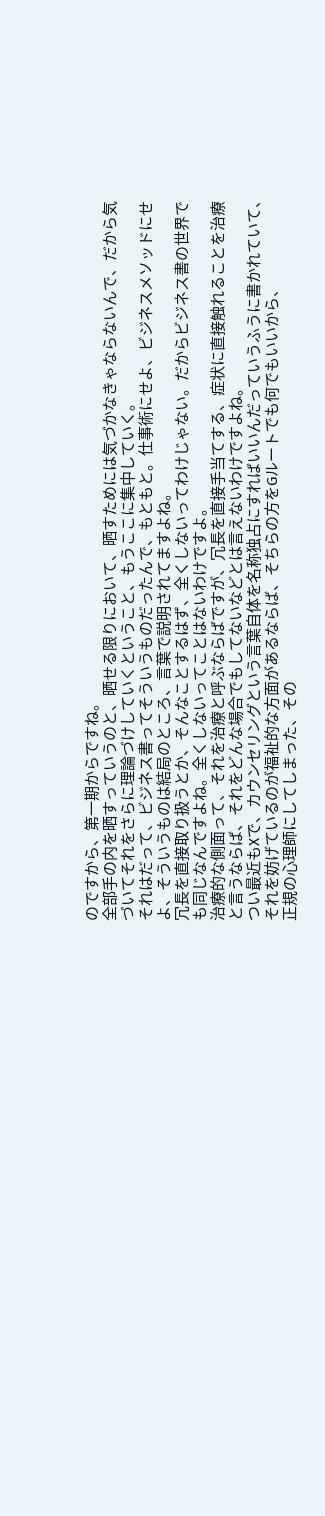のですから、第一期からですね。
全部手の内を晒すっていうのと、晒せる限りにおいて、晒すためには気づかなきゃならないんで、だから気づいてそれをさらに理論づけしていくということ、もうここに集中していく。
それはだって、ビジネス書ってそういうものだったんで、もともと。仕事術にせよ、ビジネスメソッドにせよ、そういうものは結局のところ、言葉で説明されてますよね。
冗長を直接取り扱うとか、そんなことするはず、全くしないってわけじゃない。だからビジネス書の世界でも同じなんですよね。全くしないってことはないわけですよ。
治療的な側面って、それを治療と呼ぶならばですが、冗長を直接手当てする、症状に直接触れることを治療と言うならば、それをどんな場合でもしてないなどとは言えないわけですよね。
つい最近もXで、カウンセリングという言葉自体を名称独占にすればいいんだっていうふうに書かれていて、それを妨げているのが福祉的な方面があるならば、そちらの方をGルートでも何でもいいから、
正規の心理師にしてしまった、その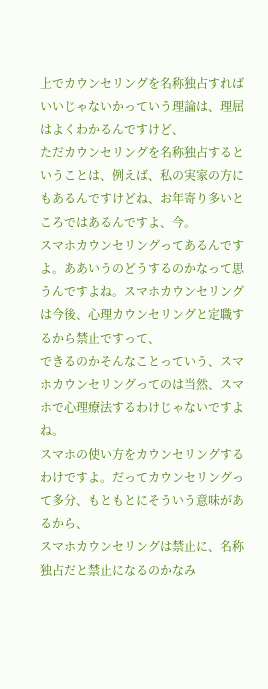上でカウンセリングを名称独占すればいいじゃないかっていう理論は、理屈はよくわかるんですけど、
ただカウンセリングを名称独占するということは、例えば、私の実家の方にもあるんですけどね、お年寄り多いところではあるんですよ、今。
スマホカウンセリングってあるんですよ。ああいうのどうするのかなって思うんですよね。スマホカウンセリングは今後、心理カウンセリングと定職するから禁止ですって、
できるのかそんなことっていう、スマホカウンセリングってのは当然、スマホで心理療法するわけじゃないですよね。
スマホの使い方をカウンセリングするわけですよ。だってカウンセリングって多分、もともとにそういう意味があるから、
スマホカウンセリングは禁止に、名称独占だと禁止になるのかなみ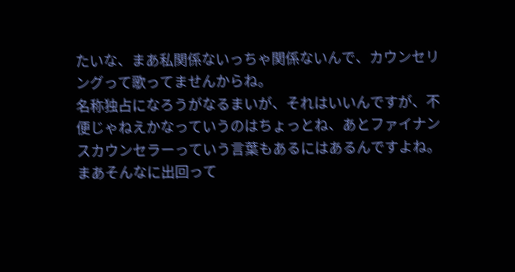たいな、まあ私関係ないっちゃ関係ないんで、カウンセリングって歌ってませんからね。
名称独占になろうがなるまいが、それはいいんですが、不便じゃねえかなっていうのはちょっとね、あとファイナンスカウンセラーっていう言葉もあるにはあるんですよね。
まあそんなに出回って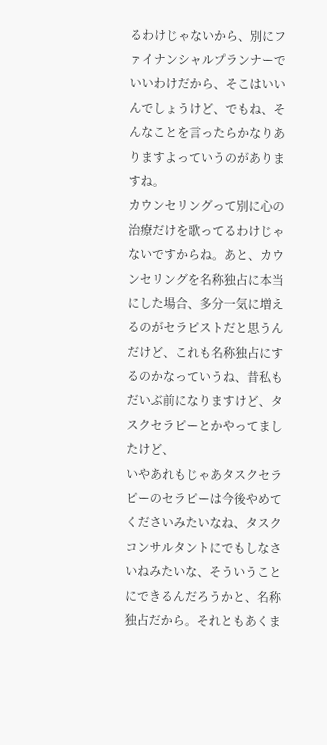るわけじゃないから、別にファイナンシャルプランナーでいいわけだから、そこはいいんでしょうけど、でもね、そんなことを言ったらかなりありますよっていうのがありますね。
カウンセリングって別に心の治療だけを歌ってるわけじゃないですからね。あと、カウンセリングを名称独占に本当にした場合、多分一気に増えるのがセラピストだと思うんだけど、これも名称独占にするのかなっていうね、昔私もだいぶ前になりますけど、タスクセラピーとかやってましたけど、
いやあれもじゃあタスクセラピーのセラピーは今後やめてくださいみたいなね、タスクコンサルタントにでもしなさいねみたいな、そういうことにできるんだろうかと、名称独占だから。それともあくま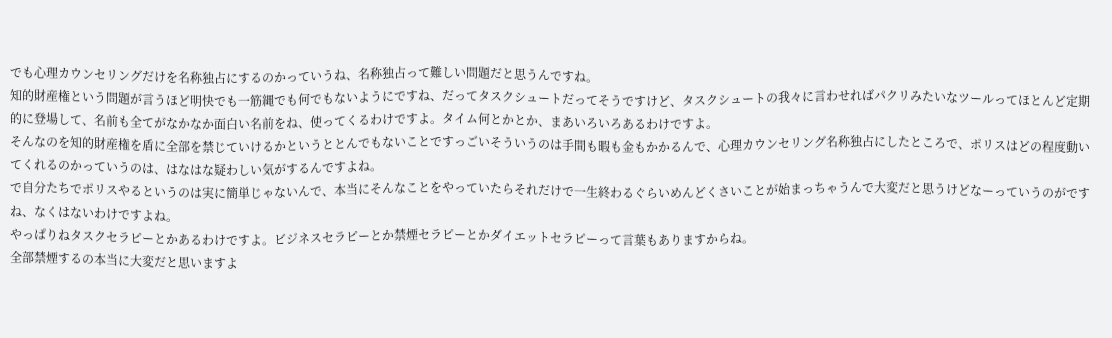でも心理カウンセリングだけを名称独占にするのかっていうね、名称独占って難しい問題だと思うんですね。
知的財産権という問題が言うほど明快でも一筋縄でも何でもないようにですね、だってタスクシュートだってそうですけど、タスクシュートの我々に言わせればパクリみたいなツールってほとんど定期的に登場して、名前も全てがなかなか面白い名前をね、使ってくるわけですよ。タイム何とかとか、まあいろいろあるわけですよ。
そんなのを知的財産権を盾に全部を禁じていけるかというととんでもないことですっごいそういうのは手間も暇も金もかかるんで、心理カウンセリング名称独占にしたところで、ポリスはどの程度動いてくれるのかっていうのは、はなはな疑わしい気がするんですよね。
で自分たちでポリスやるというのは実に簡単じゃないんで、本当にそんなことをやっていたらそれだけで一生終わるぐらいめんどくさいことが始まっちゃうんで大変だと思うけどなーっていうのがですね、なくはないわけですよね。
やっぱりねタスクセラピーとかあるわけですよ。ビジネスセラピーとか禁煙セラピーとかダイエットセラピーって言葉もありますからね。
全部禁煙するの本当に大変だと思いますよ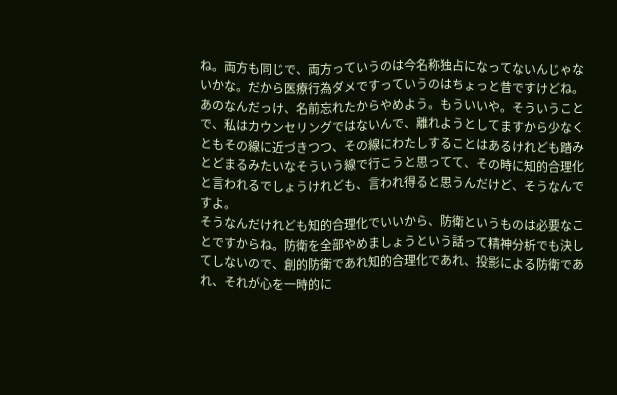ね。両方も同じで、両方っていうのは今名称独占になってないんじゃないかな。だから医療行為ダメですっていうのはちょっと昔ですけどね。
あのなんだっけ、名前忘れたからやめよう。もういいや。そういうことで、私はカウンセリングではないんで、離れようとしてますから少なくともその線に近づきつつ、その線にわたしすることはあるけれども踏みとどまるみたいなそういう線で行こうと思ってて、その時に知的合理化と言われるでしょうけれども、言われ得ると思うんだけど、そうなんですよ。
そうなんだけれども知的合理化でいいから、防衛というものは必要なことですからね。防衛を全部やめましょうという話って精神分析でも決してしないので、創的防衛であれ知的合理化であれ、投影による防衛であれ、それが心を一時的に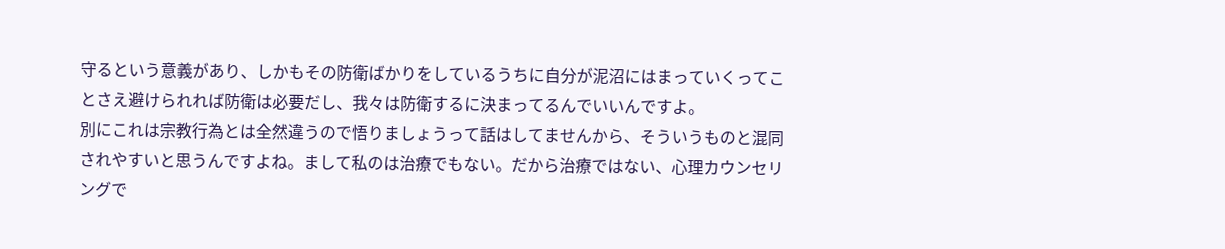守るという意義があり、しかもその防衛ばかりをしているうちに自分が泥沼にはまっていくってことさえ避けられれば防衛は必要だし、我々は防衛するに決まってるんでいいんですよ。
別にこれは宗教行為とは全然違うので悟りましょうって話はしてませんから、そういうものと混同されやすいと思うんですよね。まして私のは治療でもない。だから治療ではない、心理カウンセリングで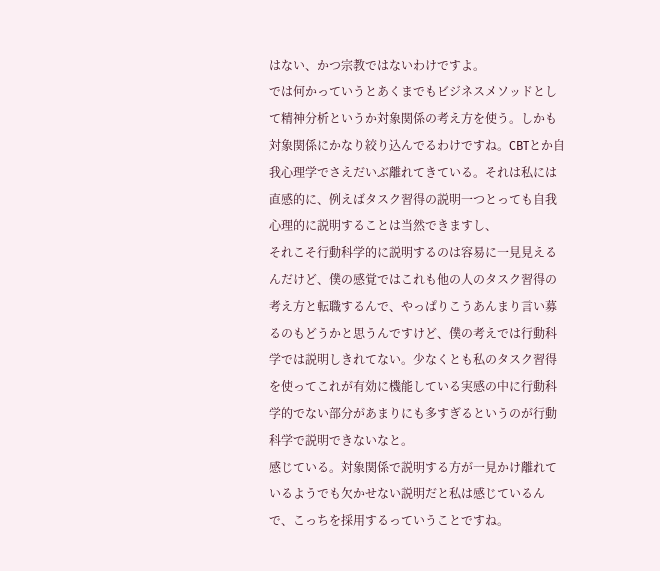はない、かつ宗教ではないわけですよ。
では何かっていうとあくまでもビジネスメソッドとして精神分析というか対象関係の考え方を使う。しかも対象関係にかなり絞り込んでるわけですね。CBTとか自我心理学でさえだいぶ離れてきている。それは私には直感的に、例えばタスク習得の説明一つとっても自我心理的に説明することは当然できますし、
それこそ行動科学的に説明するのは容易に一見見えるんだけど、僕の感覚ではこれも他の人のタスク習得の考え方と転職するんで、やっぱりこうあんまり言い募るのもどうかと思うんですけど、僕の考えでは行動科学では説明しきれてない。少なくとも私のタスク習得を使ってこれが有効に機能している実感の中に行動科学的でない部分があまりにも多すぎるというのが行動科学で説明できないなと。
感じている。対象関係で説明する方が一見かけ離れているようでも欠かせない説明だと私は感じているんで、こっちを採用するっていうことですね。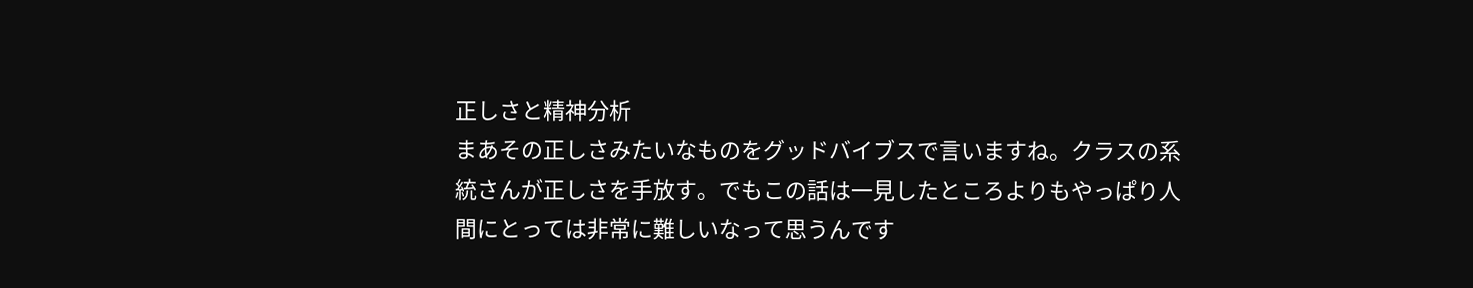正しさと精神分析
まあその正しさみたいなものをグッドバイブスで言いますね。クラスの系統さんが正しさを手放す。でもこの話は一見したところよりもやっぱり人間にとっては非常に難しいなって思うんです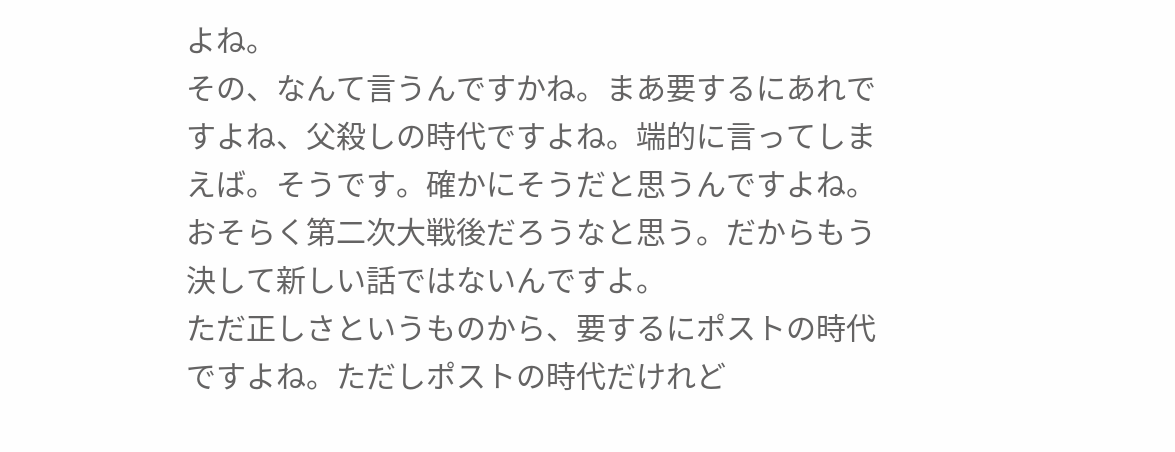よね。
その、なんて言うんですかね。まあ要するにあれですよね、父殺しの時代ですよね。端的に言ってしまえば。そうです。確かにそうだと思うんですよね。おそらく第二次大戦後だろうなと思う。だからもう決して新しい話ではないんですよ。
ただ正しさというものから、要するにポストの時代ですよね。ただしポストの時代だけれど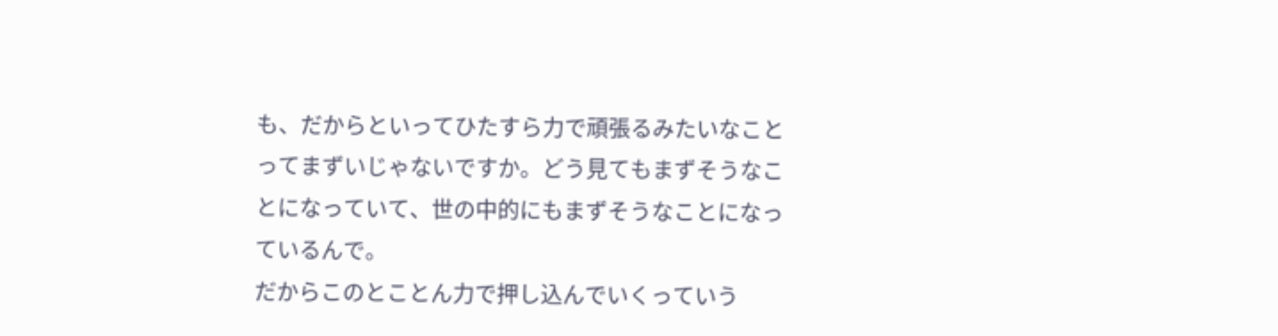も、だからといってひたすら力で頑張るみたいなことってまずいじゃないですか。どう見てもまずそうなことになっていて、世の中的にもまずそうなことになっているんで。
だからこのとことん力で押し込んでいくっていう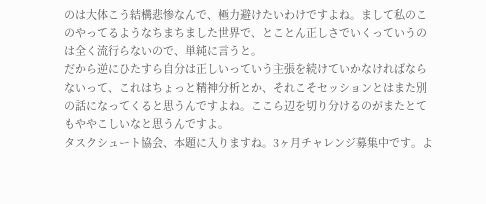のは大体こう結構悲惨なんで、極力避けたいわけですよね。まして私のこのやってるようなちまちました世界で、とことん正しさでいくっていうのは全く流行らないので、単純に言うと。
だから逆にひたすら自分は正しいっていう主張を続けていかなければならないって、これはちょっと精神分析とか、それこそセッションとはまた別の話になってくると思うんですよね。ここら辺を切り分けるのがまたとてもややこしいなと思うんですよ。
タスクシュート協会、本題に入りますね。3ヶ月チャレンジ募集中です。よ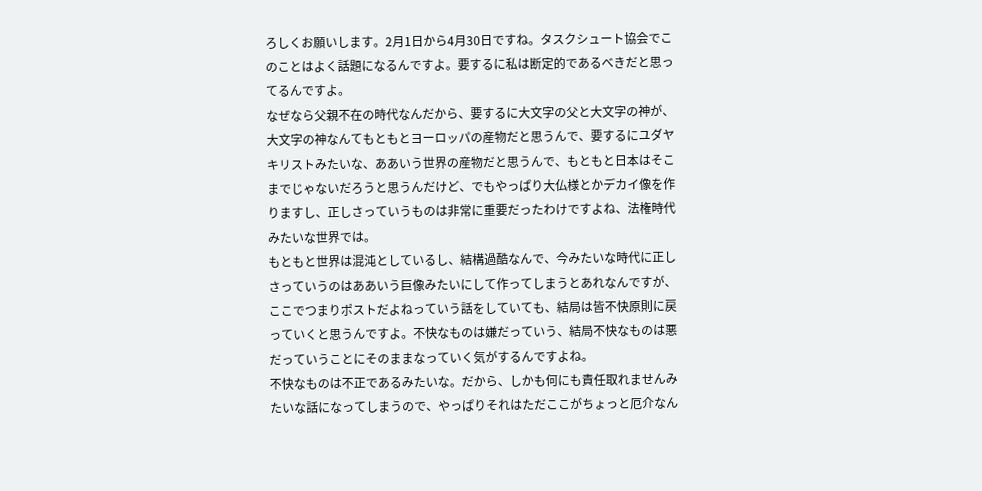ろしくお願いします。2月1日から4月30日ですね。タスクシュート協会でこのことはよく話題になるんですよ。要するに私は断定的であるべきだと思ってるんですよ。
なぜなら父親不在の時代なんだから、要するに大文字の父と大文字の神が、大文字の神なんてもともとヨーロッパの産物だと思うんで、要するにユダヤキリストみたいな、ああいう世界の産物だと思うんで、もともと日本はそこまでじゃないだろうと思うんだけど、でもやっぱり大仏様とかデカイ像を作りますし、正しさっていうものは非常に重要だったわけですよね、法権時代みたいな世界では。
もともと世界は混沌としているし、結構過酷なんで、今みたいな時代に正しさっていうのはああいう巨像みたいにして作ってしまうとあれなんですが、ここでつまりポストだよねっていう話をしていても、結局は皆不快原則に戻っていくと思うんですよ。不快なものは嫌だっていう、結局不快なものは悪だっていうことにそのままなっていく気がするんですよね。
不快なものは不正であるみたいな。だから、しかも何にも責任取れませんみたいな話になってしまうので、やっぱりそれはただここがちょっと厄介なん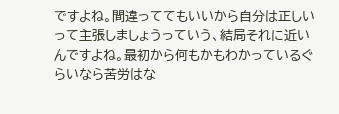ですよね。間違っててもいいから自分は正しいって主張しましょうっていう、結局それに近いんですよね。最初から何もかもわかっているぐらいなら苦労はな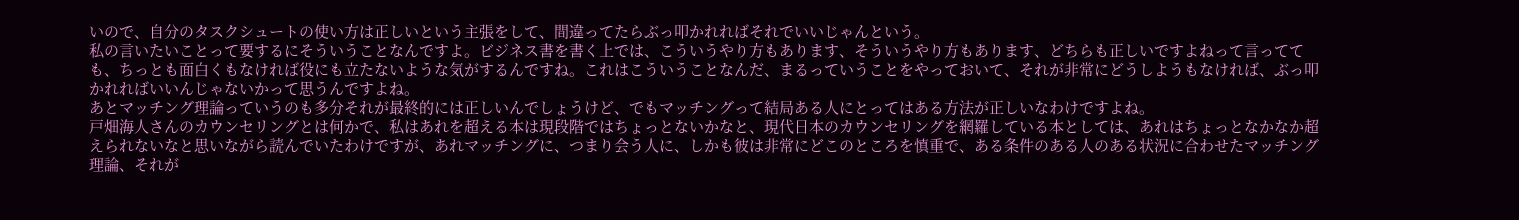いので、自分のタスクシュートの使い方は正しいという主張をして、間違ってたらぶっ叩かれればそれでいいじゃんという。
私の言いたいことって要するにそういうことなんですよ。ビジネス書を書く上では、こういうやり方もあります、そういうやり方もあります、どちらも正しいですよねって言ってても、ちっとも面白くもなければ役にも立たないような気がするんですね。これはこういうことなんだ、まるっていうことをやっておいて、それが非常にどうしようもなければ、ぶっ叩かれればいいんじゃないかって思うんですよね。
あとマッチング理論っていうのも多分それが最終的には正しいんでしょうけど、でもマッチングって結局ある人にとってはある方法が正しいなわけですよね。
戸畑海人さんのカウンセリングとは何かで、私はあれを超える本は現段階ではちょっとないかなと、現代日本のカウンセリングを網羅している本としては、あれはちょっとなかなか超えられないなと思いながら読んでいたわけですが、あれマッチングに、つまり会う人に、しかも彼は非常にどこのところを慎重で、ある条件のある人のある状況に合わせたマッチング理論、それが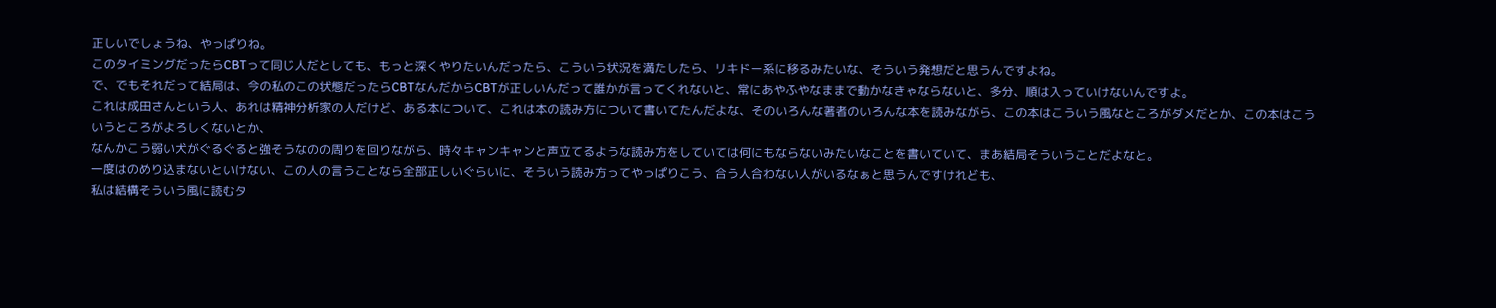正しいでしょうね、やっぱりね。
このタイミングだったらCBTって同じ人だとしても、もっと深くやりたいんだったら、こういう状況を満たしたら、リキドー系に移るみたいな、そういう発想だと思うんですよね。
で、でもそれだって結局は、今の私のこの状態だったらCBTなんだからCBTが正しいんだって誰かが言ってくれないと、常にあやふやなままで動かなきゃならないと、多分、順は入っていけないんですよ。
これは成田さんという人、あれは精神分析家の人だけど、ある本について、これは本の読み方について書いてたんだよな、そのいろんな著者のいろんな本を読みながら、この本はこういう風なところがダメだとか、この本はこういうところがよろしくないとか、
なんかこう弱い犬がぐるぐると強そうなのの周りを回りながら、時々キャンキャンと声立てるような読み方をしていては何にもならないみたいなことを書いていて、まあ結局そういうことだよなと。
一度はのめり込まないといけない、この人の言うことなら全部正しいぐらいに、そういう読み方ってやっぱりこう、合う人合わない人がいるなぁと思うんですけれども、
私は結構そういう風に読むタ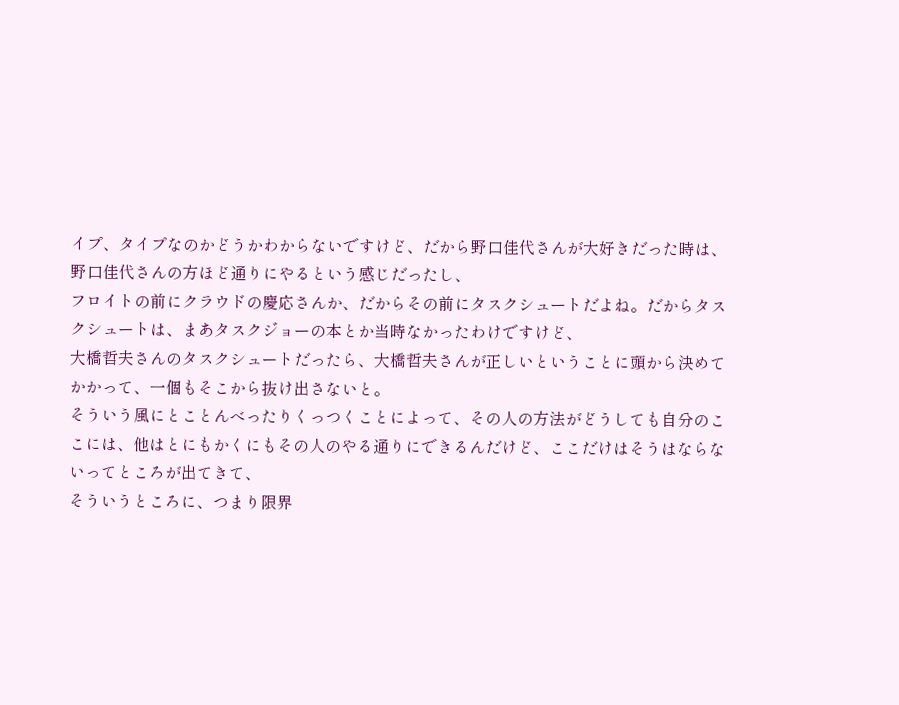イプ、タイプなのかどうかわからないですけど、だから野口佳代さんが大好きだった時は、野口佳代さんの方ほど通りにやるという感じだったし、
フロイトの前にクラウドの慶応さんか、だからその前にタスクシュートだよね。だからタスクシュートは、まあタスクジョーの本とか当時なかったわけですけど、
大橋哲夫さんのタスクシュートだったら、大橋哲夫さんが正しいということに頭から決めてかかって、一個もそこから抜け出さないと。
そういう風にとことんべったりくっつくことによって、その人の方法がどうしても自分のここには、他はとにもかくにもその人のやる通りにできるんだけど、ここだけはそうはならないってところが出てきて、
そういうところに、つまり限界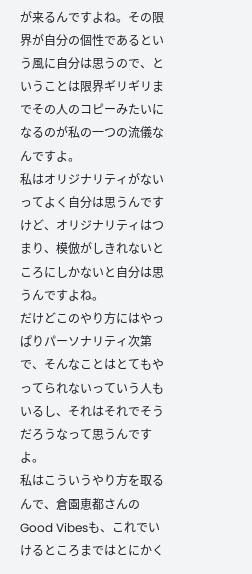が来るんですよね。その限界が自分の個性であるという風に自分は思うので、ということは限界ギリギリまでその人のコピーみたいになるのが私の一つの流儀なんですよ。
私はオリジナリティがないってよく自分は思うんですけど、オリジナリティはつまり、模倣がしきれないところにしかないと自分は思うんですよね。
だけどこのやり方にはやっぱりパーソナリティ次第で、そんなことはとてもやってられないっていう人もいるし、それはそれでそうだろうなって思うんですよ。
私はこういうやり方を取るんで、倉園恵都さんのGood Vibesも、これでいけるところまではとにかく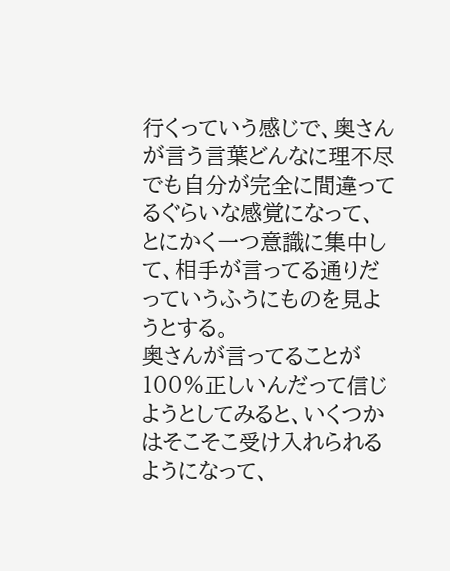行くっていう感じで、奥さんが言う言葉どんなに理不尽でも自分が完全に間違ってるぐらいな感覚になって、
とにかく一つ意識に集中して、相手が言ってる通りだっていうふうにものを見ようとする。
奥さんが言ってることが100%正しいんだって信じようとしてみると、いくつかはそこそこ受け入れられるようになって、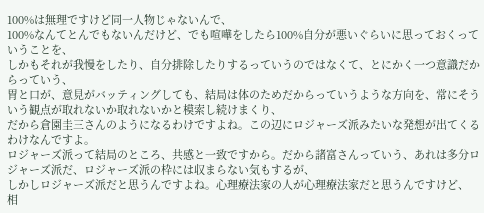100%は無理ですけど同一人物じゃないんで、
100%なんてとんでもないんだけど、でも喧嘩をしたら100%自分が悪いぐらいに思っておくっていうことを、
しかもそれが我慢をしたり、自分排除したりするっていうのではなくて、とにかく一つ意識だからっていう、
胃と口が、意見がバッティングしても、結局は体のためだからっていうような方向を、常にそういう観点が取れないか取れないかと模索し続けまくり、
だから倉園圭三さんのようになるわけですよね。この辺にロジャーズ派みたいな発想が出てくるわけなんですよ。
ロジャーズ派って結局のところ、共感と一致ですから。だから諸富さんっていう、あれは多分ロジャーズ派だ、ロジャーズ派の枠には収まらない気もするが、
しかしロジャーズ派だと思うんですよね。心理療法家の人が心理療法家だと思うんですけど、
相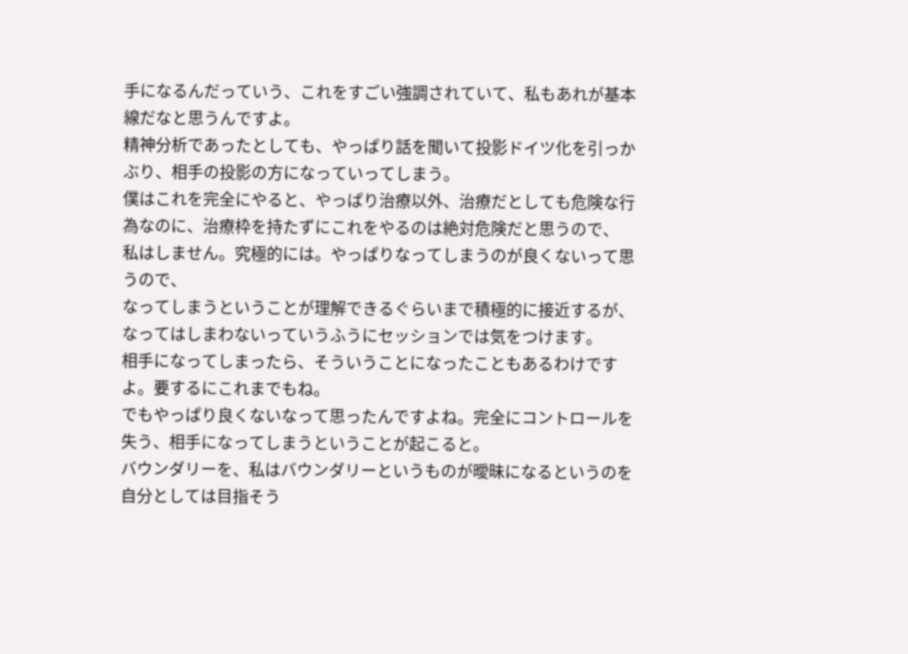手になるんだっていう、これをすごい強調されていて、私もあれが基本線だなと思うんですよ。
精神分析であったとしても、やっぱり話を聞いて投影ドイツ化を引っかぶり、相手の投影の方になっていってしまう。
僕はこれを完全にやると、やっぱり治療以外、治療だとしても危険な行為なのに、治療枠を持たずにこれをやるのは絶対危険だと思うので、
私はしません。究極的には。やっぱりなってしまうのが良くないって思うので、
なってしまうということが理解できるぐらいまで積極的に接近するが、なってはしまわないっていうふうにセッションでは気をつけます。
相手になってしまったら、そういうことになったこともあるわけですよ。要するにこれまでもね。
でもやっぱり良くないなって思ったんですよね。完全にコントロールを失う、相手になってしまうということが起こると。
バウンダリーを、私はバウンダリーというものが曖昧になるというのを自分としては目指そう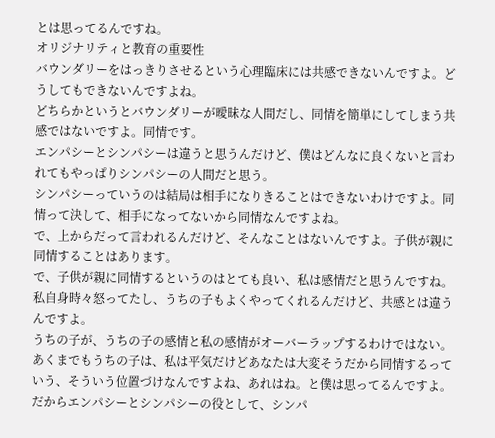とは思ってるんですね。
オリジナリティと教育の重要性
バウンダリーをはっきりさせるという心理臨床には共感できないんですよ。どうしてもできないんですよね。
どちらかというとバウンダリーが曖昧な人間だし、同情を簡単にしてしまう共感ではないですよ。同情です。
エンパシーとシンパシーは違うと思うんだけど、僕はどんなに良くないと言われてもやっぱりシンパシーの人間だと思う。
シンパシーっていうのは結局は相手になりきることはできないわけですよ。同情って決して、相手になってないから同情なんですよね。
で、上からだって言われるんだけど、そんなことはないんですよ。子供が親に同情することはあります。
で、子供が親に同情するというのはとても良い、私は感情だと思うんですね。
私自身時々怒ってたし、うちの子もよくやってくれるんだけど、共感とは違うんですよ。
うちの子が、うちの子の感情と私の感情がオーバーラップするわけではない。
あくまでもうちの子は、私は平気だけどあなたは大変そうだから同情するっていう、そういう位置づけなんですよね、あれはね。と僕は思ってるんですよ。
だからエンパシーとシンパシーの役として、シンパ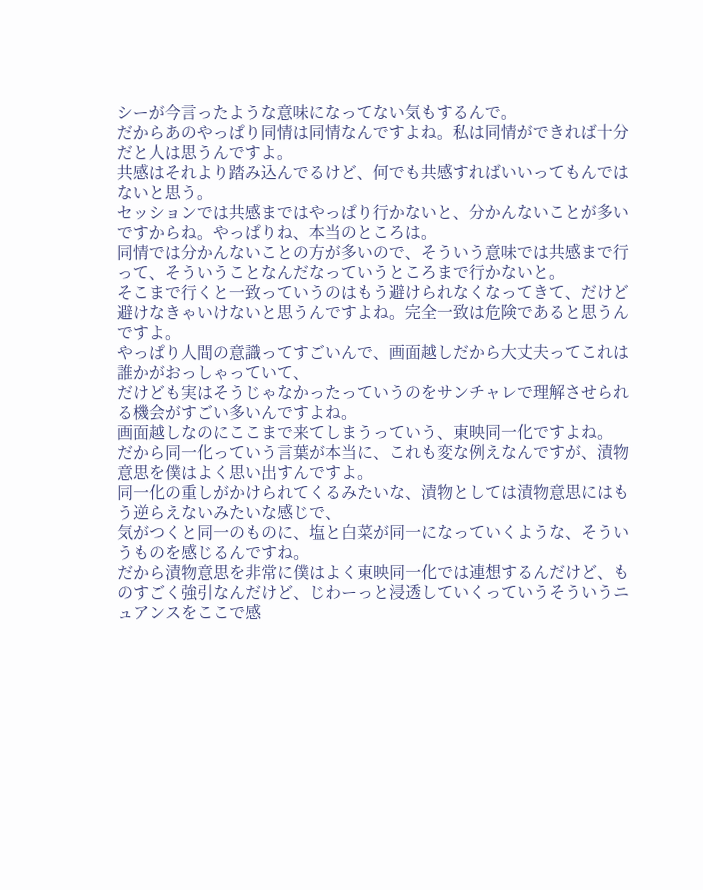シーが今言ったような意味になってない気もするんで。
だからあのやっぱり同情は同情なんですよね。私は同情ができれば十分だと人は思うんですよ。
共感はそれより踏み込んでるけど、何でも共感すればいいってもんではないと思う。
セッションでは共感まではやっぱり行かないと、分かんないことが多いですからね。やっぱりね、本当のところは。
同情では分かんないことの方が多いので、そういう意味では共感まで行って、そういうことなんだなっていうところまで行かないと。
そこまで行くと一致っていうのはもう避けられなくなってきて、だけど避けなきゃいけないと思うんですよね。完全一致は危険であると思うんですよ。
やっぱり人間の意識ってすごいんで、画面越しだから大丈夫ってこれは誰かがおっしゃっていて、
だけども実はそうじゃなかったっていうのをサンチャレで理解させられる機会がすごい多いんですよね。
画面越しなのにここまで来てしまうっていう、東映同一化ですよね。
だから同一化っていう言葉が本当に、これも変な例えなんですが、漬物意思を僕はよく思い出すんですよ。
同一化の重しがかけられてくるみたいな、漬物としては漬物意思にはもう逆らえないみたいな感じで、
気がつくと同一のものに、塩と白菜が同一になっていくような、そういうものを感じるんですね。
だから漬物意思を非常に僕はよく東映同一化では連想するんだけど、ものすごく強引なんだけど、じわーっと浸透していくっていうそういうニュアンスをここで感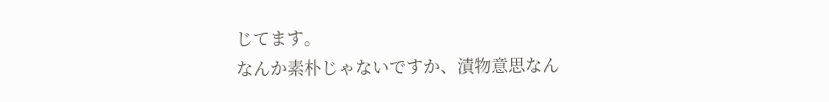じてます。
なんか素朴じゃないですか、漬物意思なん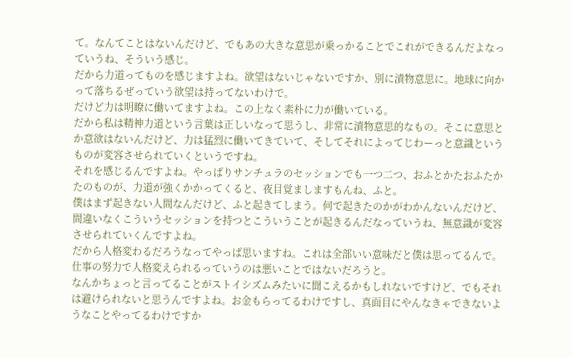て。なんてことはないんだけど、でもあの大きな意思が乗っかることでこれができるんだよなっていうね、そういう感じ。
だから力道ってものを感じますよね。欲望はないじゃないですか、別に漬物意思に。地球に向かって落ちるぜっていう欲望は持ってないわけで。
だけど力は明瞭に働いてますよね。この上なく素朴に力が働いている。
だから私は精神力道という言葉は正しいなって思うし、非常に漬物意思的なもの。そこに意思とか意欲はないんだけど、力は猛烈に働いてきていて、そしてそれによってじわーっと意識というものが変容させられていくというですね。
それを感じるんですよね。やっぱりサンチュラのセッションでも一つ二つ、おふとかたおふたかたのものが、力道が強くかかってくると、夜目覚ましますもんね、ふと。
僕はまず起きない人間なんだけど、ふと起きてしまう。何で起きたのかがわかんないんだけど、間違いなくこういうセッションを持つとこういうことが起きるんだなっていうね、無意識が変容させられていくんですよね。
だから人格変わるだろうなってやっぱ思いますね。これは全部いい意味だと僕は思ってるんで。仕事の努力で人格変えられるっていうのは悪いことではないだろうと。
なんかちょっと言ってることがストイシズムみたいに聞こえるかもしれないですけど、でもそれは避けられないと思うんですよね。お金もらってるわけですし、真面目にやんなきゃできないようなことやってるわけですか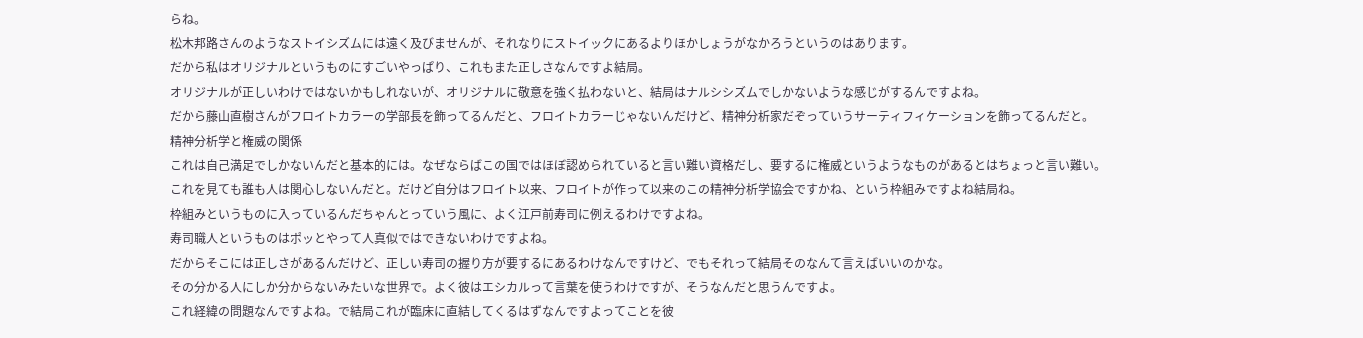らね。
松木邦路さんのようなストイシズムには遠く及びませんが、それなりにストイックにあるよりほかしょうがなかろうというのはあります。
だから私はオリジナルというものにすごいやっぱり、これもまた正しさなんですよ結局。
オリジナルが正しいわけではないかもしれないが、オリジナルに敬意を強く払わないと、結局はナルシシズムでしかないような感じがするんですよね。
だから藤山直樹さんがフロイトカラーの学部長を飾ってるんだと、フロイトカラーじゃないんだけど、精神分析家だぞっていうサーティフィケーションを飾ってるんだと。
精神分析学と権威の関係
これは自己満足でしかないんだと基本的には。なぜならばこの国ではほぼ認められていると言い難い資格だし、要するに権威というようなものがあるとはちょっと言い難い。
これを見ても誰も人は関心しないんだと。だけど自分はフロイト以来、フロイトが作って以来のこの精神分析学協会ですかね、という枠組みですよね結局ね。
枠組みというものに入っているんだちゃんとっていう風に、よく江戸前寿司に例えるわけですよね。
寿司職人というものはポッとやって人真似ではできないわけですよね。
だからそこには正しさがあるんだけど、正しい寿司の握り方が要するにあるわけなんですけど、でもそれって結局そのなんて言えばいいのかな。
その分かる人にしか分からないみたいな世界で。よく彼はエシカルって言葉を使うわけですが、そうなんだと思うんですよ。
これ経緯の問題なんですよね。で結局これが臨床に直結してくるはずなんですよってことを彼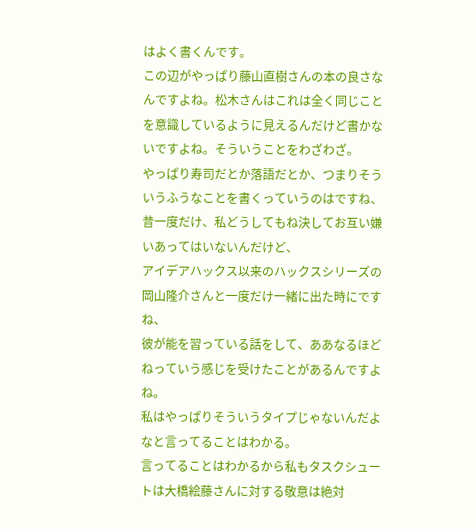はよく書くんです。
この辺がやっぱり藤山直樹さんの本の良さなんですよね。松木さんはこれは全く同じことを意識しているように見えるんだけど書かないですよね。そういうことをわざわざ。
やっぱり寿司だとか落語だとか、つまりそういうふうなことを書くっていうのはですね、
昔一度だけ、私どうしてもね決してお互い嫌いあってはいないんだけど、
アイデアハックス以来のハックスシリーズの岡山隆介さんと一度だけ一緒に出た時にですね、
彼が能を習っている話をして、ああなるほどねっていう感じを受けたことがあるんですよね。
私はやっぱりそういうタイプじゃないんだよなと言ってることはわかる。
言ってることはわかるから私もタスクシュートは大橋絵藤さんに対する敬意は絶対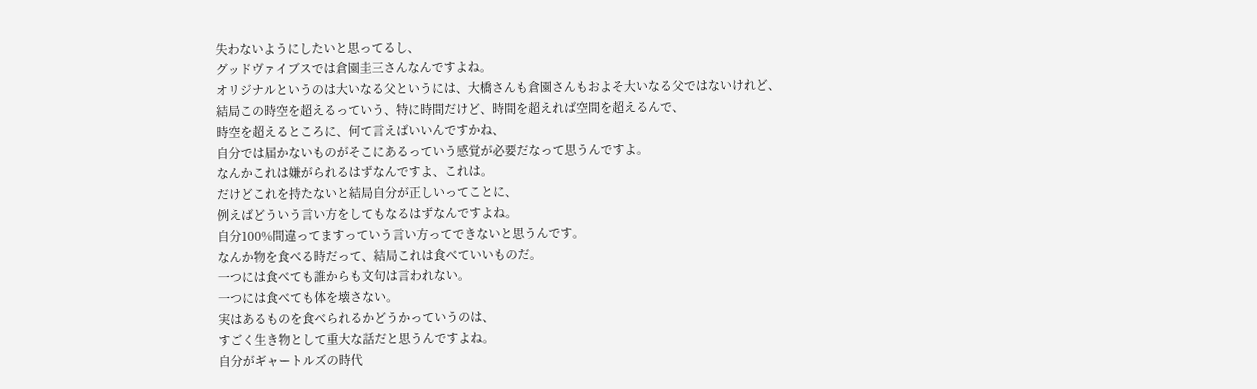失わないようにしたいと思ってるし、
グッドヴァイブスでは倉園圭三さんなんですよね。
オリジナルというのは大いなる父というには、大橋さんも倉園さんもおよそ大いなる父ではないけれど、
結局この時空を超えるっていう、特に時間だけど、時間を超えれば空間を超えるんで、
時空を超えるところに、何て言えばいいんですかね、
自分では届かないものがそこにあるっていう感覚が必要だなって思うんですよ。
なんかこれは嫌がられるはずなんですよ、これは。
だけどこれを持たないと結局自分が正しいってことに、
例えばどういう言い方をしてもなるはずなんですよね。
自分100%間違ってますっていう言い方ってできないと思うんです。
なんか物を食べる時だって、結局これは食べていいものだ。
一つには食べても誰からも文句は言われない。
一つには食べても体を壊さない。
実はあるものを食べられるかどうかっていうのは、
すごく生き物として重大な話だと思うんですよね。
自分がギャートルズの時代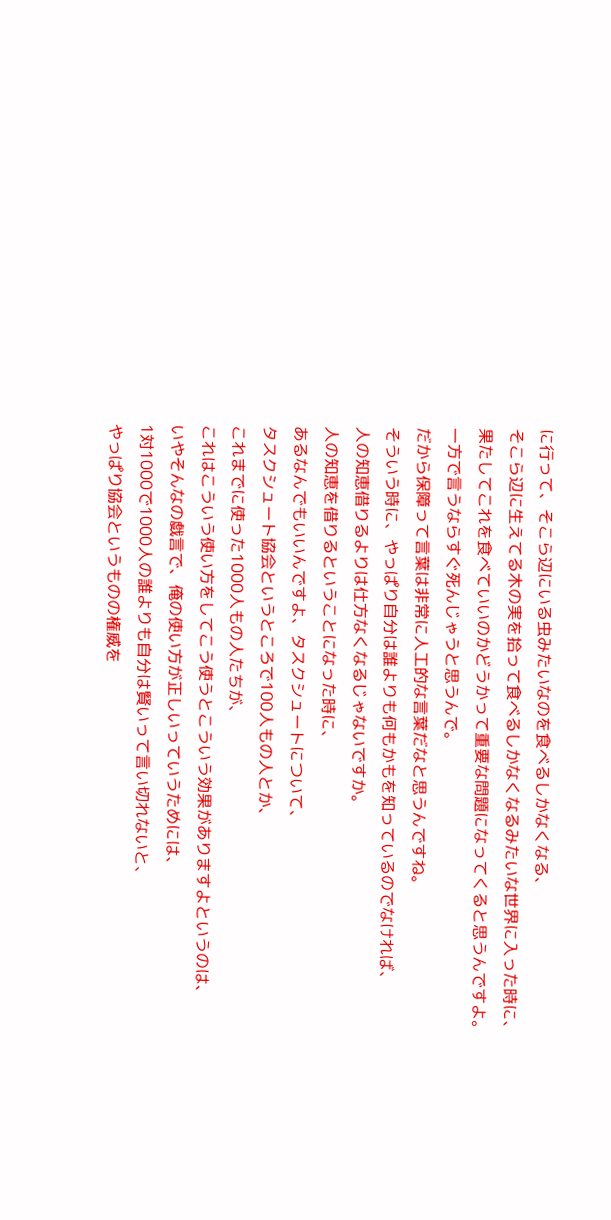に行って、そこら辺にいる虫みたいなのを食べるしかなくなる、
そこら辺に生えてる木の実を拾って食べるしかなくなるみたいな世界に入った時に、
果たしてこれを食べていいのかどうかって重要な問題になってくると思うんですよ。
一方で言うならすぐ死んじゃうと思うんで。
だから保障って言葉は非常に人工的な言葉だなと思うんですね。
そういう時に、やっぱり自分は誰よりも何もかもを知っているのでなければ、
人の知恵借りるよりは仕方なくなるじゃないですか。
人の知恵を借りるということになった時に、
あるなんでもいいんですよ、タスクシュートについて、
タスクシュート協会というところで100人もの人とか、
これまでに使った1000人もの人たちが、
これはこういう使い方をしてこう使うとこういう効果がありますよというのは、
いやそんなの戯言で、俺の使い方が正しいっていうためには、
1対1000で1000人の誰よりも自分は賢いって言い切れないと、
やっぱり協会というものの権威を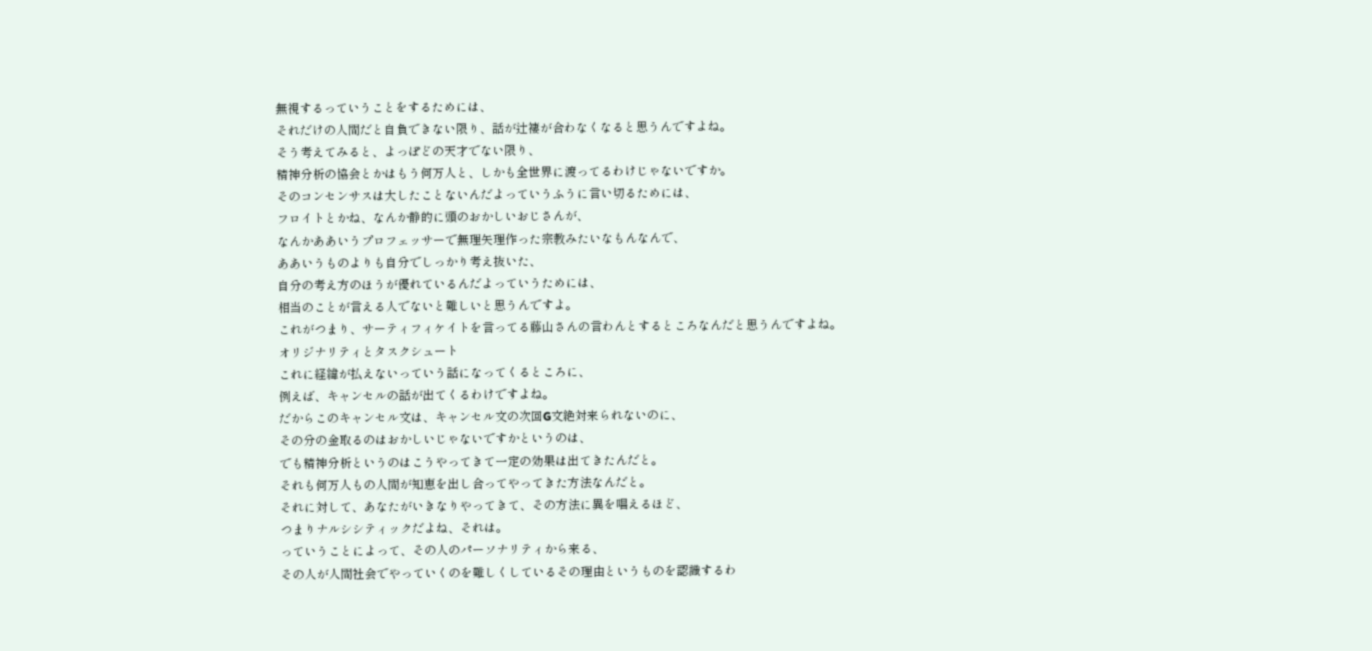無視するっていうことをするためには、
それだけの人間だと自負できない限り、話が辻褄が合わなくなると思うんですよね。
そう考えてみると、よっぽどの天才でない限り、
精神分析の協会とかはもう何万人と、しかも全世界に渡ってるわけじゃないですか。
そのコンセンサスは大したことないんだよっていうふうに言い切るためには、
フロイトとかね、なんか静的に頭のおかしいおじさんが、
なんかああいうプロフェッサーで無理矢理作った宗教みたいなもんなんで、
ああいうものよりも自分でしっかり考え抜いた、
自分の考え方のほうが優れているんだよっていうためには、
相当のことが言える人でないと難しいと思うんですよ。
これがつまり、サーティフィケイトを言ってる藤山さんの言わんとするところなんだと思うんですよね。
オリジナリティとタスクシュート
これに経緯が払えないっていう話になってくるところに、
例えば、キャンセルの話が出てくるわけですよね。
だからこのキャンセル文は、キャンセル文の次回G文絶対来られないのに、
その分の金取るのはおかしいじゃないですかというのは、
でも精神分析というのはこうやってきて一定の効果は出てきたんだと。
それも何万人もの人間が知恵を出し合ってやってきた方法なんだと。
それに対して、あなたがいきなりやってきて、その方法に異を唱えるほど、
つまりナルシシティックだよね、それは。
っていうことによって、その人のパーソナリティから来る、
その人が人間社会でやっていくのを難しくしているその理由というものを認識するわ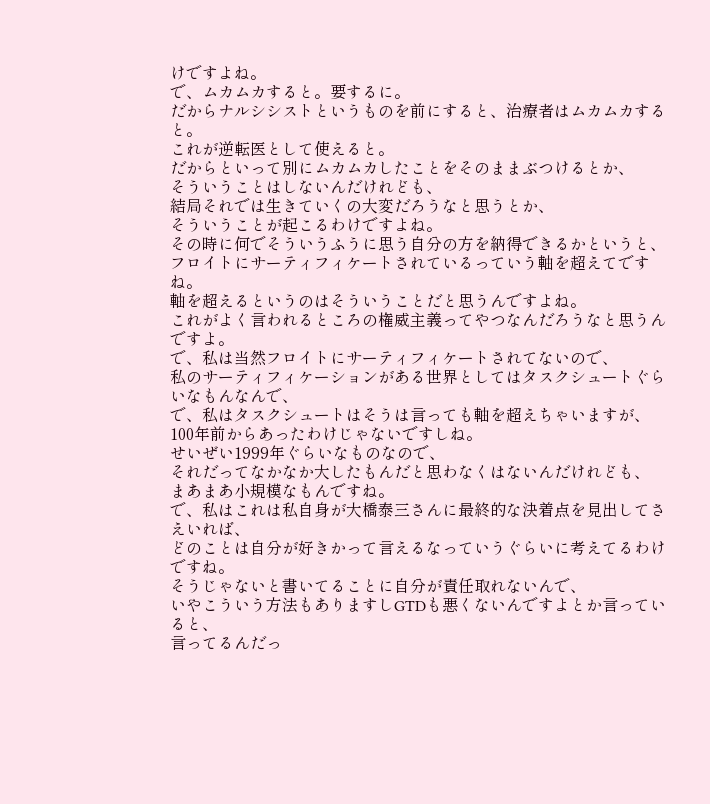けですよね。
で、ムカムカすると。要するに。
だからナルシシストというものを前にすると、治療者はムカムカすると。
これが逆転医として使えると。
だからといって別にムカムカしたことをそのままぶつけるとか、
そういうことはしないんだけれども、
結局それでは生きていくの大変だろうなと思うとか、
そういうことが起こるわけですよね。
その時に何でそういうふうに思う自分の方を納得できるかというと、
フロイトにサーティフィケートされているっていう軸を超えてですね。
軸を超えるというのはそういうことだと思うんですよね。
これがよく言われるところの権威主義ってやつなんだろうなと思うんですよ。
で、私は当然フロイトにサーティフィケートされてないので、
私のサーティフィケーションがある世界としてはタスクシュートぐらいなもんなんで、
で、私はタスクシュートはそうは言っても軸を超えちゃいますが、
100年前からあったわけじゃないですしね。
せいぜい1999年ぐらいなものなので、
それだってなかなか大したもんだと思わなくはないんだけれども、
まあまあ小規模なもんですね。
で、私はこれは私自身が大橋泰三さんに最終的な決着点を見出してさえいれば、
どのことは自分が好きかって言えるなっていうぐらいに考えてるわけですね。
そうじゃないと書いてることに自分が責任取れないんで、
いやこういう方法もありますしGTDも悪くないんですよとか言っていると、
言ってるんだっ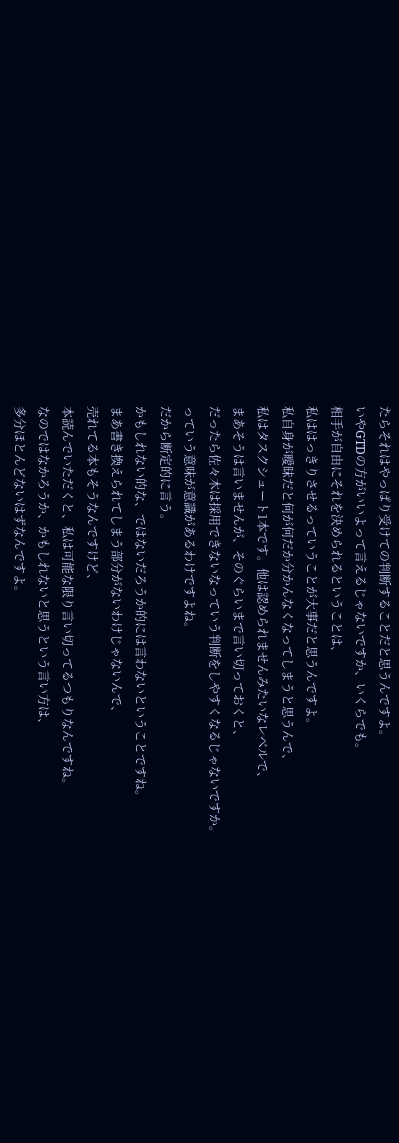たらそれはやっぱり受けての判断することだと思うんですよ。
いやGTDの方がいいよって言えるじゃないですか、いくらでも。
相手が自由にそれを決められるということは、
私ははっきりさせるっていうことが大事だと思うんですよ。
私自身が曖昧だと何が何だか分かんなくなってしまうと思うんで、
私はタスクシュート1本です。他は認められませんみたいなレベルで、
まあそうは言いませんが、そのぐらいまで言い切っておくと、
だったら佐々木は採用できないなっていう判断をしやすくなるじゃないですか。
っていう意味が意識があるわけですよね。
だから断定的に言う。
かもしれない的な、ではないだろうか的には言わないということですね。
まあ書き換えられてしまう部分がないわけじゃないんで、
売れてる本もそうなんですけど、
本読んでいただくと、私は可能な限り言い切ってるつもりなんですね。
なのではなかろうか、かもしれないと思うという言い方は、
多分ほとんどないはずなんですよ。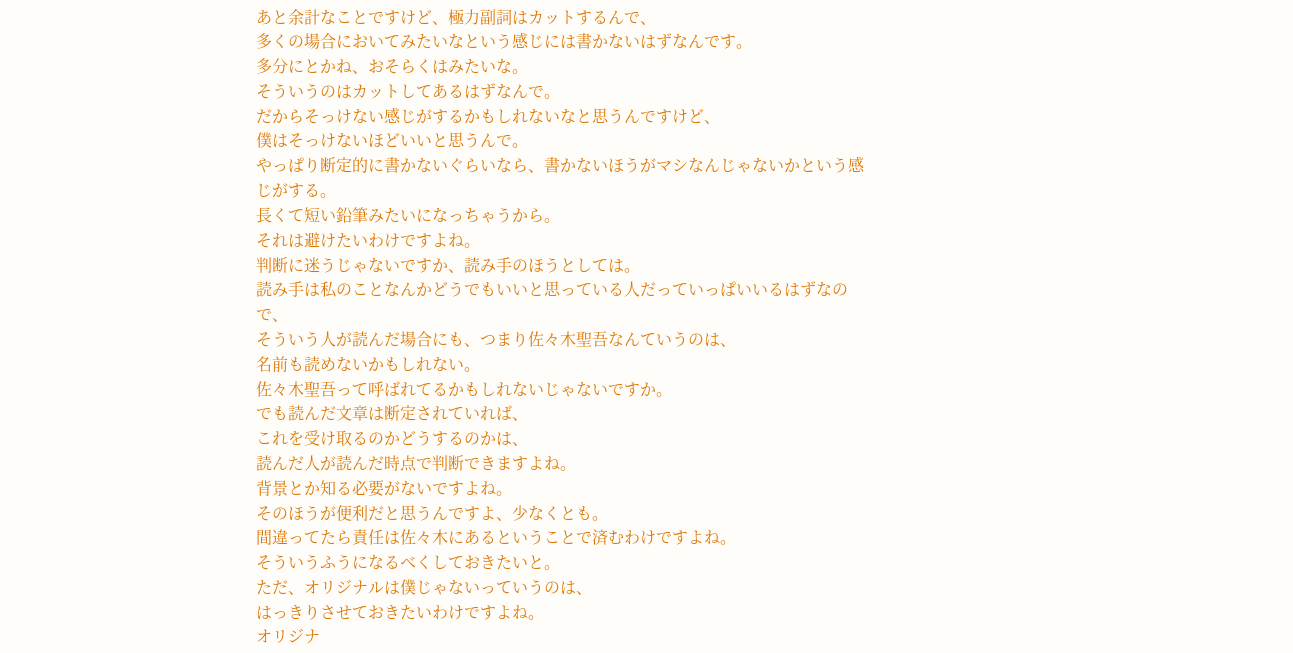あと余計なことですけど、極力副詞はカットするんで、
多くの場合においてみたいなという感じには書かないはずなんです。
多分にとかね、おそらくはみたいな。
そういうのはカットしてあるはずなんで。
だからそっけない感じがするかもしれないなと思うんですけど、
僕はそっけないほどいいと思うんで。
やっぱり断定的に書かないぐらいなら、書かないほうがマシなんじゃないかという感じがする。
長くて短い鉛筆みたいになっちゃうから。
それは避けたいわけですよね。
判断に迷うじゃないですか、読み手のほうとしては。
読み手は私のことなんかどうでもいいと思っている人だっていっぱいいるはずなので、
そういう人が読んだ場合にも、つまり佐々木聖吾なんていうのは、
名前も読めないかもしれない。
佐々木聖吾って呼ばれてるかもしれないじゃないですか。
でも読んだ文章は断定されていれば、
これを受け取るのかどうするのかは、
読んだ人が読んだ時点で判断できますよね。
背景とか知る必要がないですよね。
そのほうが便利だと思うんですよ、少なくとも。
間違ってたら責任は佐々木にあるということで済むわけですよね。
そういうふうになるべくしておきたいと。
ただ、オリジナルは僕じゃないっていうのは、
はっきりさせておきたいわけですよね。
オリジナ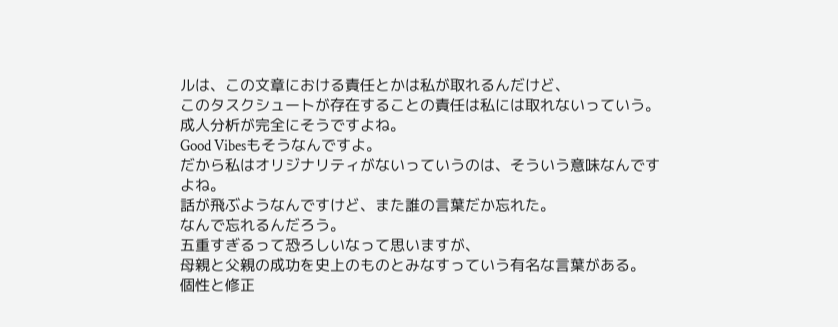ルは、この文章における責任とかは私が取れるんだけど、
このタスクシュートが存在することの責任は私には取れないっていう。
成人分析が完全にそうですよね。
Good Vibesもそうなんですよ。
だから私はオリジナリティがないっていうのは、そういう意味なんですよね。
話が飛ぶようなんですけど、また誰の言葉だか忘れた。
なんで忘れるんだろう。
五重すぎるって恐ろしいなって思いますが、
母親と父親の成功を史上のものとみなすっていう有名な言葉がある。
個性と修正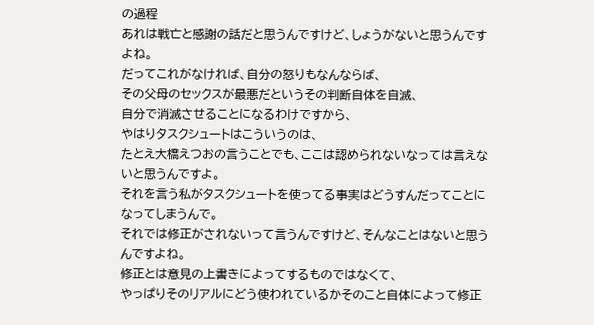の過程
あれは戦亡と感謝の話だと思うんですけど、しょうがないと思うんですよね。
だってこれがなければ、自分の怒りもなんならば、
その父母のセックスが最悪だというその判断自体を自滅、
自分で消滅させることになるわけですから、
やはりタスクシュートはこういうのは、
たとえ大橋えつおの言うことでも、ここは認められないなっては言えないと思うんですよ。
それを言う私がタスクシュートを使ってる事実はどうすんだってことになってしまうんで。
それでは修正がされないって言うんですけど、そんなことはないと思うんですよね。
修正とは意見の上書きによってするものではなくて、
やっぱりそのリアルにどう使われているかそのこと自体によって修正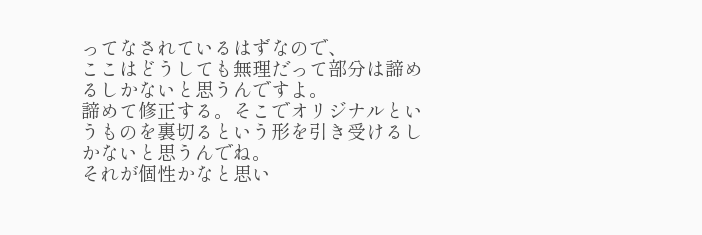ってなされているはずなので、
ここはどうしても無理だって部分は諦めるしかないと思うんですよ。
諦めて修正する。そこでオリジナルというものを裏切るという形を引き受けるしかないと思うんでね。
それが個性かなと思い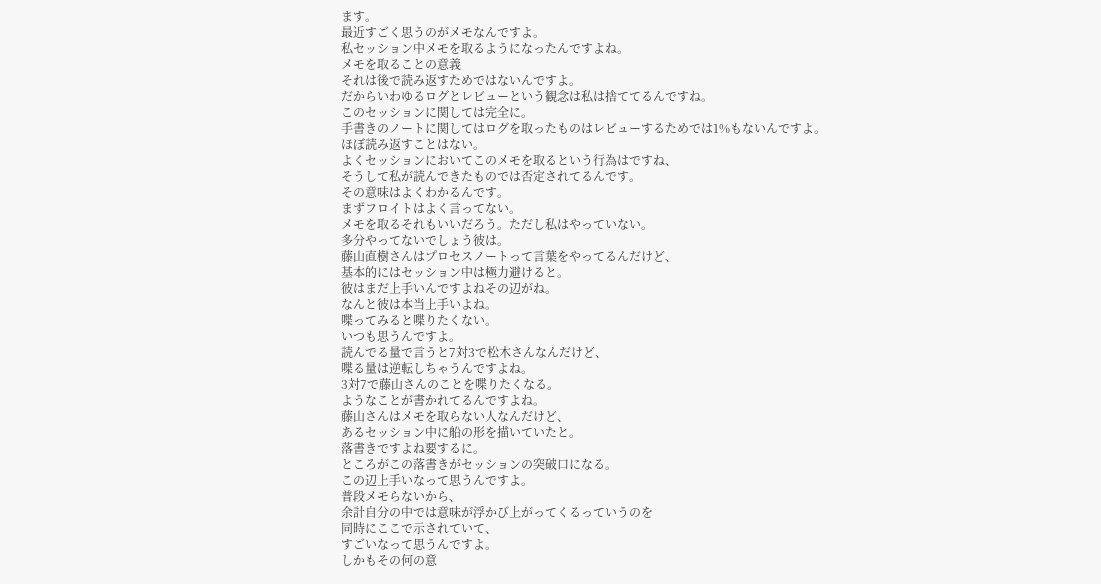ます。
最近すごく思うのがメモなんですよ。
私セッション中メモを取るようになったんですよね。
メモを取ることの意義
それは後で読み返すためではないんですよ。
だからいわゆるログとレビューという観念は私は捨ててるんですね。
このセッションに関しては完全に。
手書きのノートに関してはログを取ったものはレビューするためでは1%もないんですよ。
ほぼ読み返すことはない。
よくセッションにおいてこのメモを取るという行為はですね、
そうして私が読んできたものでは否定されてるんです。
その意味はよくわかるんです。
まずフロイトはよく言ってない。
メモを取るそれもいいだろう。ただし私はやっていない。
多分やってないでしょう彼は。
藤山直樹さんはプロセスノートって言葉をやってるんだけど、
基本的にはセッション中は極力避けると。
彼はまだ上手いんですよねその辺がね。
なんと彼は本当上手いよね。
喋ってみると喋りたくない。
いつも思うんですよ。
読んでる量で言うと7対3で松木さんなんだけど、
喋る量は逆転しちゃうんですよね。
3対7で藤山さんのことを喋りたくなる。
ようなことが書かれてるんですよね。
藤山さんはメモを取らない人なんだけど、
あるセッション中に船の形を描いていたと。
落書きですよね要するに。
ところがこの落書きがセッションの突破口になる。
この辺上手いなって思うんですよ。
普段メモらないから、
余計自分の中では意味が浮かび上がってくるっていうのを
同時にここで示されていて、
すごいなって思うんですよ。
しかもその何の意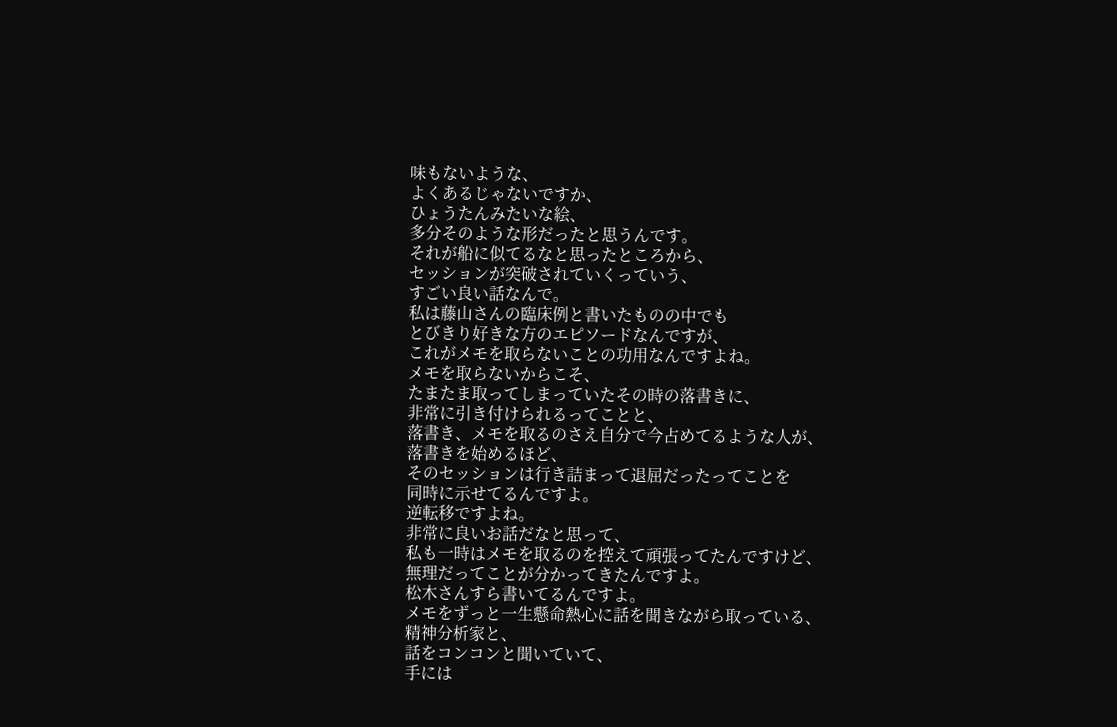味もないような、
よくあるじゃないですか、
ひょうたんみたいな絵、
多分そのような形だったと思うんです。
それが船に似てるなと思ったところから、
セッションが突破されていくっていう、
すごい良い話なんで。
私は藤山さんの臨床例と書いたものの中でも
とびきり好きな方のエピソードなんですが、
これがメモを取らないことの功用なんですよね。
メモを取らないからこそ、
たまたま取ってしまっていたその時の落書きに、
非常に引き付けられるってことと、
落書き、メモを取るのさえ自分で今占めてるような人が、
落書きを始めるほど、
そのセッションは行き詰まって退屈だったってことを
同時に示せてるんですよ。
逆転移ですよね。
非常に良いお話だなと思って、
私も一時はメモを取るのを控えて頑張ってたんですけど、
無理だってことが分かってきたんですよ。
松木さんすら書いてるんですよ。
メモをずっと一生懸命熱心に話を聞きながら取っている、
精神分析家と、
話をコンコンと聞いていて、
手には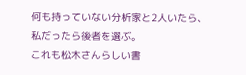何も持っていない分析家と2人いたら、
私だったら後者を選ぶ。
これも松木さんらしい書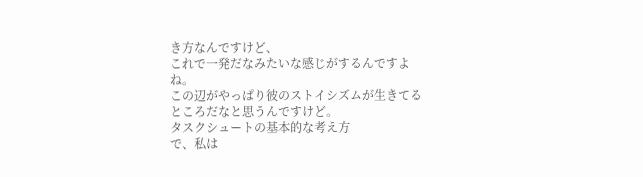き方なんですけど、
これで一発だなみたいな感じがするんですよね。
この辺がやっぱり彼のストイシズムが生きてるところだなと思うんですけど。
タスクシュートの基本的な考え方
で、私は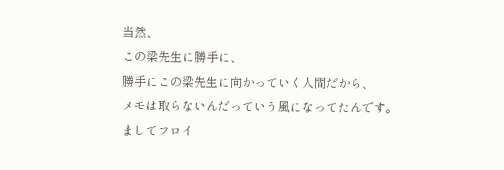当然、
この梁先生に勝手に、
勝手にこの梁先生に向かっていく人間だから、
メモは取らないんだっていう風になってたんです。
ましてフロイ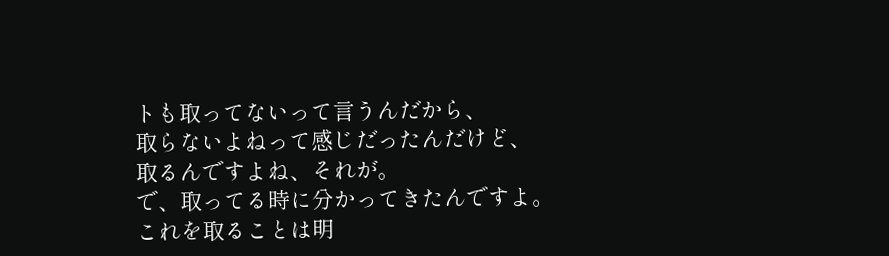トも取ってないって言うんだから、
取らないよねって感じだったんだけど、
取るんですよね、それが。
で、取ってる時に分かってきたんですよ。
これを取ることは明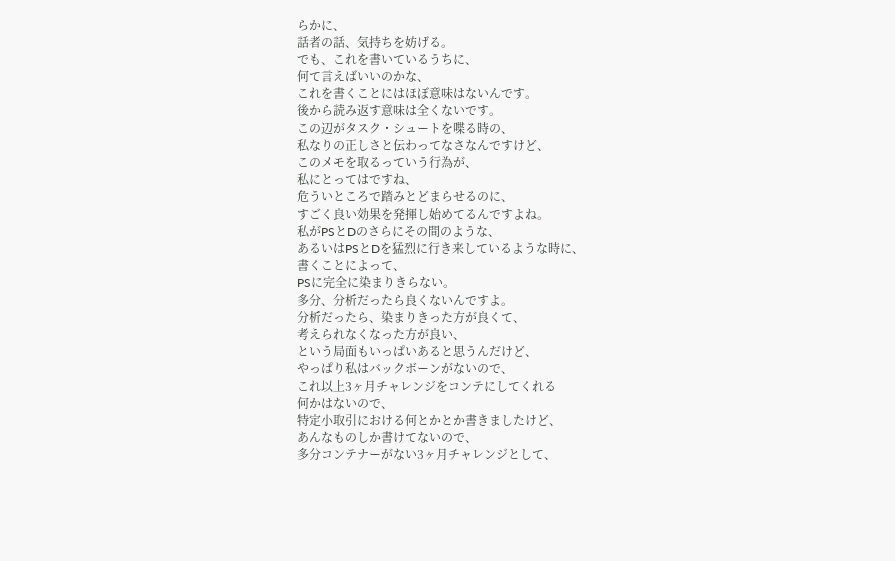らかに、
話者の話、気持ちを妨げる。
でも、これを書いているうちに、
何て言えばいいのかな、
これを書くことにはほぼ意味はないんです。
後から読み返す意味は全くないです。
この辺がタスク・シュートを喋る時の、
私なりの正しさと伝わってなさなんですけど、
このメモを取るっていう行為が、
私にとってはですね、
危ういところで踏みとどまらせるのに、
すごく良い効果を発揮し始めてるんですよね。
私がPSとDのさらにその間のような、
あるいはPSとDを猛烈に行き来しているような時に、
書くことによって、
PSに完全に染まりきらない。
多分、分析だったら良くないんですよ。
分析だったら、染まりきった方が良くて、
考えられなくなった方が良い、
という局面もいっぱいあると思うんだけど、
やっぱり私はバックボーンがないので、
これ以上3ヶ月チャレンジをコンテにしてくれる
何かはないので、
特定小取引における何とかとか書きましたけど、
あんなものしか書けてないので、
多分コンテナーがない3ヶ月チャレンジとして、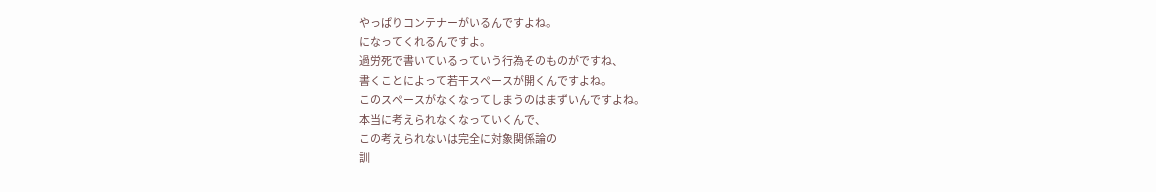やっぱりコンテナーがいるんですよね。
になってくれるんですよ。
過労死で書いているっていう行為そのものがですね、
書くことによって若干スペースが開くんですよね。
このスペースがなくなってしまうのはまずいんですよね。
本当に考えられなくなっていくんで、
この考えられないは完全に対象関係論の
訓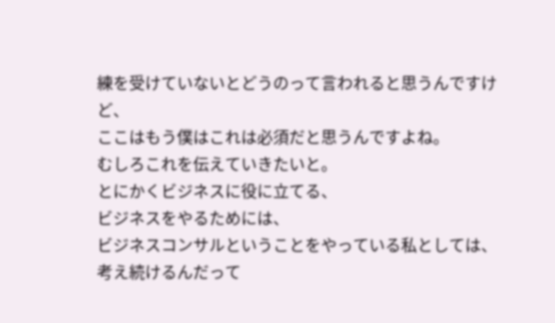練を受けていないとどうのって言われると思うんですけど、
ここはもう僕はこれは必須だと思うんですよね。
むしろこれを伝えていきたいと。
とにかくビジネスに役に立てる、
ビジネスをやるためには、
ビジネスコンサルということをやっている私としては、
考え続けるんだって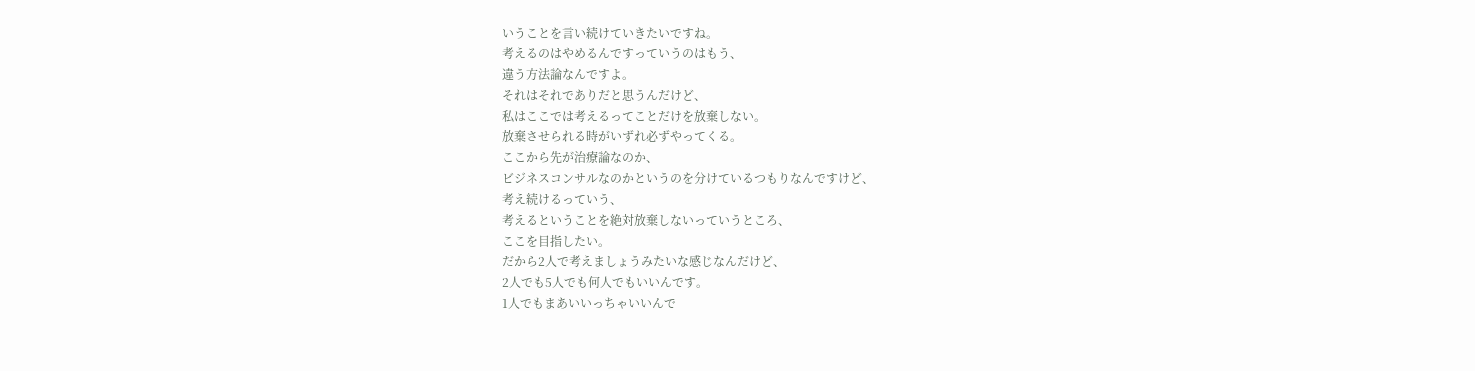いうことを言い続けていきたいですね。
考えるのはやめるんですっていうのはもう、
違う方法論なんですよ。
それはそれでありだと思うんだけど、
私はここでは考えるってことだけを放棄しない。
放棄させられる時がいずれ必ずやってくる。
ここから先が治療論なのか、
ビジネスコンサルなのかというのを分けているつもりなんですけど、
考え続けるっていう、
考えるということを絶対放棄しないっていうところ、
ここを目指したい。
だから2人で考えましょうみたいな感じなんだけど、
2人でも5人でも何人でもいいんです。
1人でもまあいいっちゃいいんで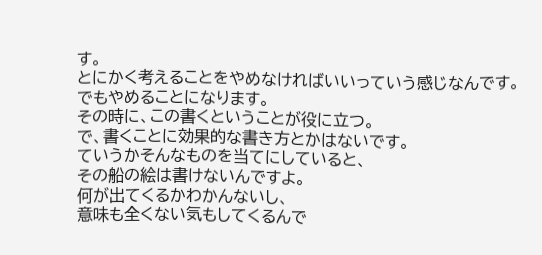す。
とにかく考えることをやめなければいいっていう感じなんです。
でもやめることになります。
その時に、この書くということが役に立つ。
で、書くことに効果的な書き方とかはないです。
ていうかそんなものを当てにしていると、
その船の絵は書けないんですよ。
何が出てくるかわかんないし、
意味も全くない気もしてくるんで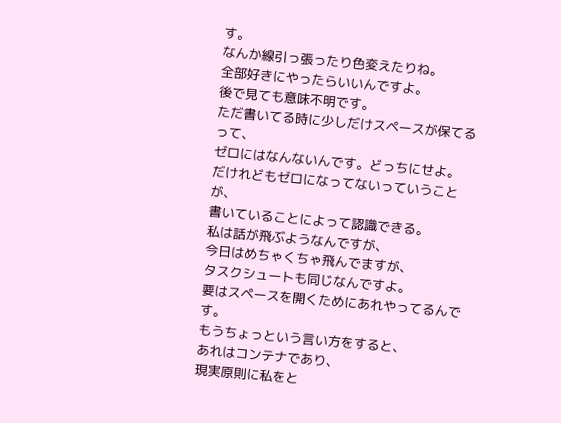す。
なんか線引っ張ったり色変えたりね。
全部好きにやったらいいんですよ。
後で見ても意味不明です。
ただ書いてる時に少しだけスペースが保てるって、
ゼロにはなんないんです。どっちにせよ。
だけれどもゼロになってないっていうことが、
書いていることによって認識できる。
私は話が飛ぶようなんですが、
今日はめちゃくちゃ飛んでますが、
タスクシュートも同じなんですよ。
要はスペースを開くためにあれやってるんです。
もうちょっという言い方をすると、
あれはコンテナであり、
現実原則に私をと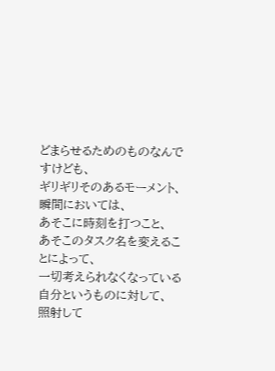どまらせるためのものなんですけども、
ギリギリそのあるモーメント、瞬間においては、
あそこに時刻を打つこと、
あそこのタスク名を変えることによって、
一切考えられなくなっている自分というものに対して、
照射して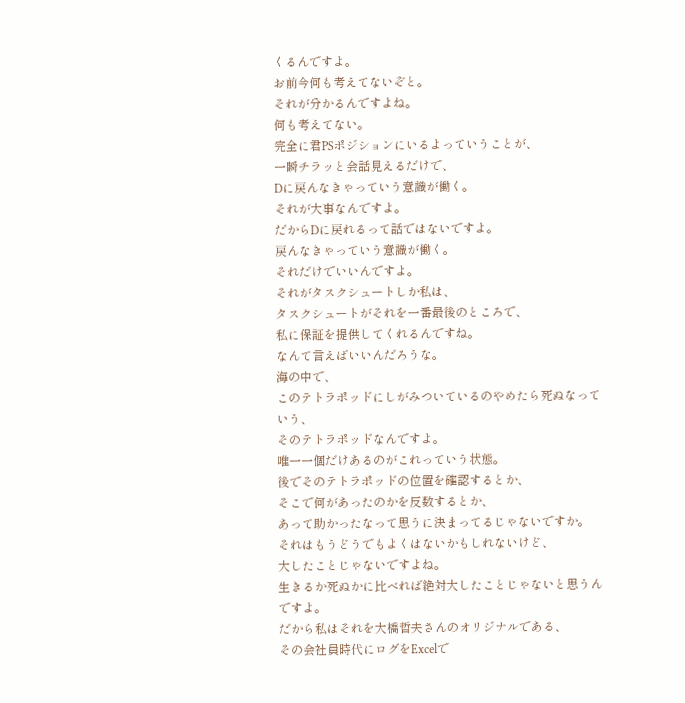くるんですよ。
お前今何も考えてないぞと。
それが分かるんですよね。
何も考えてない。
完全に君PSポジションにいるよっていうことが、
一瞬チラッと会話見えるだけで、
Dに戻んなきゃっていう意識が働く。
それが大事なんですよ。
だからDに戻れるって話ではないですよ。
戻んなきゃっていう意識が働く。
それだけでいいんですよ。
それがタスクシュートしか私は、
タスクシュートがそれを一番最後のところで、
私に保証を提供してくれるんですね。
なんて言えばいいんだろうな。
海の中で、
このテトラポッドにしがみついているのやめたら死ぬなっていう、
そのテトラポッドなんですよ。
唯一一個だけあるのがこれっていう状態。
後でそのテトラポッドの位置を確認するとか、
そこで何があったのかを反数するとか、
あって助かったなって思うに決まってるじゃないですか。
それはもうどうでもよくはないかもしれないけど、
大したことじゃないですよね。
生きるか死ぬかに比べれば絶対大したことじゃないと思うんですよ。
だから私はそれを大橋哲夫さんのオリジナルである、
その会社員時代にログをExcelで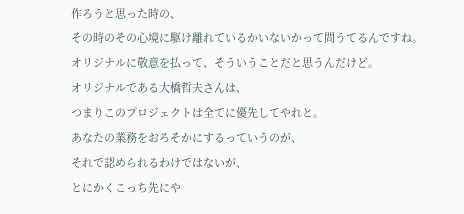作ろうと思った時の、
その時のその心境に駆け離れているかいないかって問うてるんですね。
オリジナルに敬意を払って、そういうことだと思うんだけど。
オリジナルである大橋哲夫さんは、
つまりこのプロジェクトは全てに優先してやれと。
あなたの業務をおろそかにするっていうのが、
それで認められるわけではないが、
とにかくこっち先にや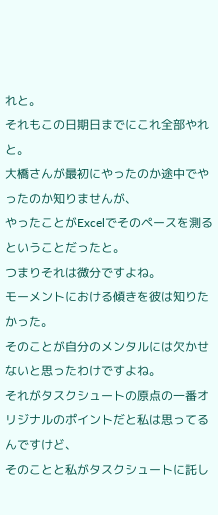れと。
それもこの日期日までにこれ全部やれと。
大橋さんが最初にやったのか途中でやったのか知りませんが、
やったことがExcelでそのペースを測るということだったと。
つまりそれは微分ですよね。
モーメントにおける傾きを彼は知りたかった。
そのことが自分のメンタルには欠かせないと思ったわけですよね。
それがタスクシュートの原点の一番オリジナルのポイントだと私は思ってるんですけど、
そのことと私がタスクシュートに託し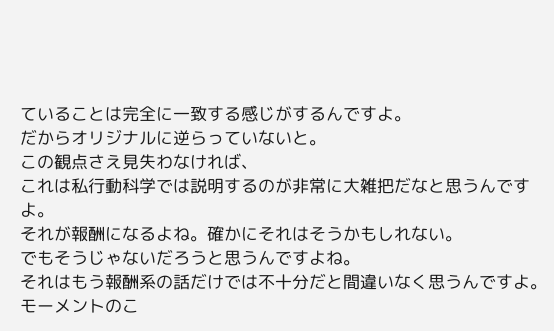ていることは完全に一致する感じがするんですよ。
だからオリジナルに逆らっていないと。
この観点さえ見失わなければ、
これは私行動科学では説明するのが非常に大雑把だなと思うんですよ。
それが報酬になるよね。確かにそれはそうかもしれない。
でもそうじゃないだろうと思うんですよね。
それはもう報酬系の話だけでは不十分だと間違いなく思うんですよ。
モーメントのこ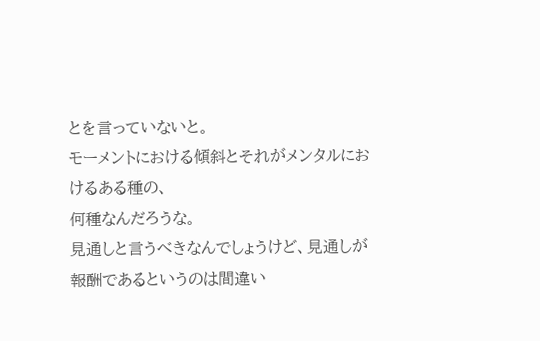とを言っていないと。
モーメントにおける傾斜とそれがメンタルにおけるある種の、
何種なんだろうな。
見通しと言うべきなんでしょうけど、見通しが報酬であるというのは間違い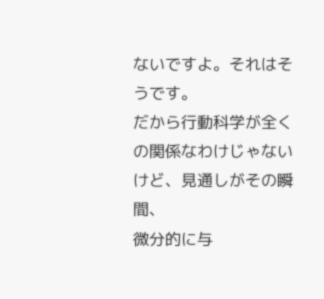ないですよ。それはそうです。
だから行動科学が全くの関係なわけじゃないけど、見通しがその瞬間、
微分的に与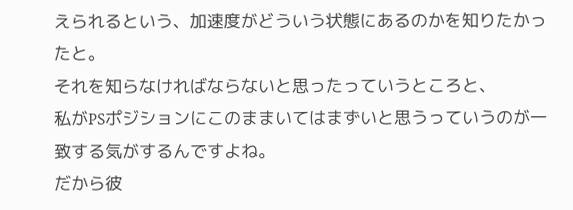えられるという、加速度がどういう状態にあるのかを知りたかったと。
それを知らなければならないと思ったっていうところと、
私がPSポジションにこのままいてはまずいと思うっていうのが一致する気がするんですよね。
だから彼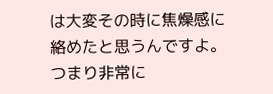は大変その時に焦燥感に絡めたと思うんですよ。
つまり非常に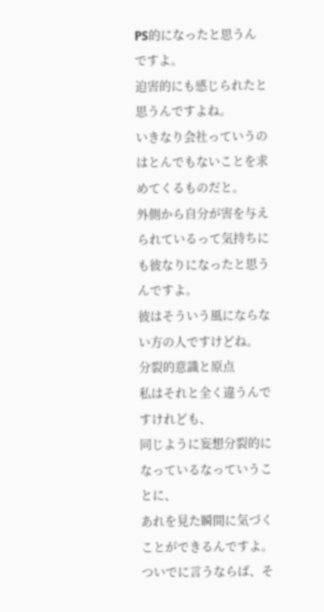PS的になったと思うんですよ。
迫害的にも感じられたと思うんですよね。
いきなり会社っていうのはとんでもないことを求めてくるものだと。
外側から自分が害を与えられているって気持ちにも彼なりになったと思うんですよ。
彼はそういう風にならない方の人ですけどね。
分裂的意識と原点
私はそれと全く違うんですけれども、
同じように妄想分裂的になっているなっていうことに、
あれを見た瞬間に気づくことができるんですよ。
ついでに言うならば、そ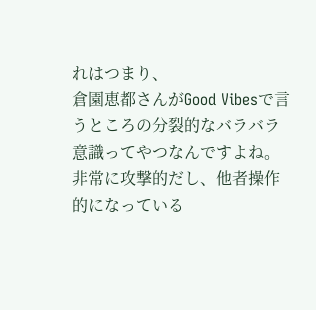れはつまり、
倉園恵都さんがGood Vibesで言うところの分裂的なバラバラ意識ってやつなんですよね。
非常に攻撃的だし、他者操作的になっている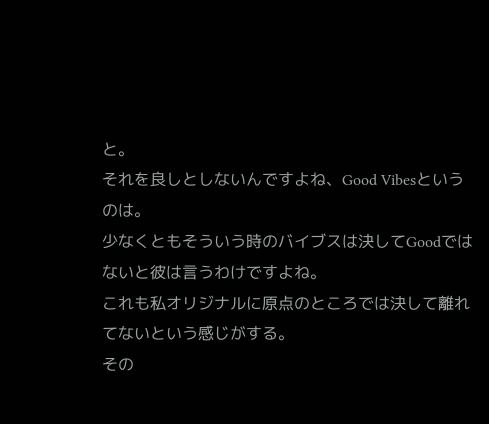と。
それを良しとしないんですよね、Good Vibesというのは。
少なくともそういう時のバイブスは決してGoodではないと彼は言うわけですよね。
これも私オリジナルに原点のところでは決して離れてないという感じがする。
その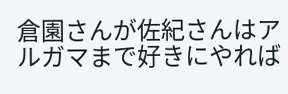倉園さんが佐紀さんはアルガマまで好きにやれば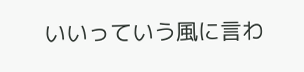いいっていう風に言わ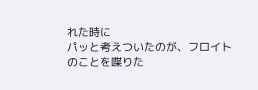れた時に
パッと考えついたのが、フロイトのことを喋りた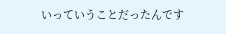いっていうことだったんです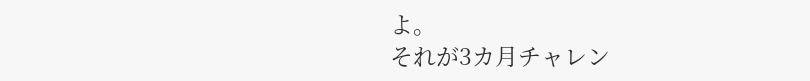よ。
それが3カ月チャレン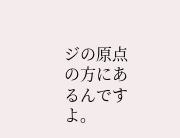ジの原点の方にあるんですよ。